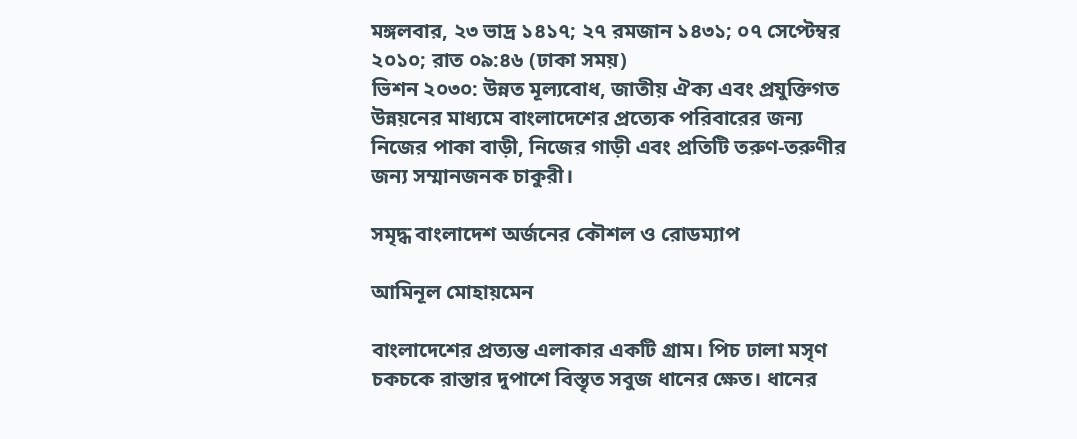মঙ্গলবার, ২৩ ভাদ্র ১৪১৭; ২৭ রমজান ১৪৩১; ০৭ সেপ্টেম্বর ২০১০; রাত ০৯:৪৬ (ঢাকা সময়)
ভিশন ২০৩০: উন্নত মূল্যবোধ, জাতীয় ঐক্য এবং প্রযুক্তিগত উন্নয়নের মাধ্যমে বাংলাদেশের প্রত্যেক পরিবারের জন্য নিজের পাকা বাড়ী, নিজের গাড়ী এবং প্রতিটি তরুণ-তরুণীর জন্য সম্মানজনক চাকুরী।

সমৃদ্ধ বাংলাদেশ অর্জনের কৌশল ও রোডম্যাপ

আমিনূল মোহায়মেন

বাংলাদেশের প্রত্যন্ত এলাকার একটি গ্রাম। পিচ ঢালা মসৃণ চকচকে রাস্তার দুপাশে বিস্তৃত সবুজ ধানের ক্ষেত। ধানের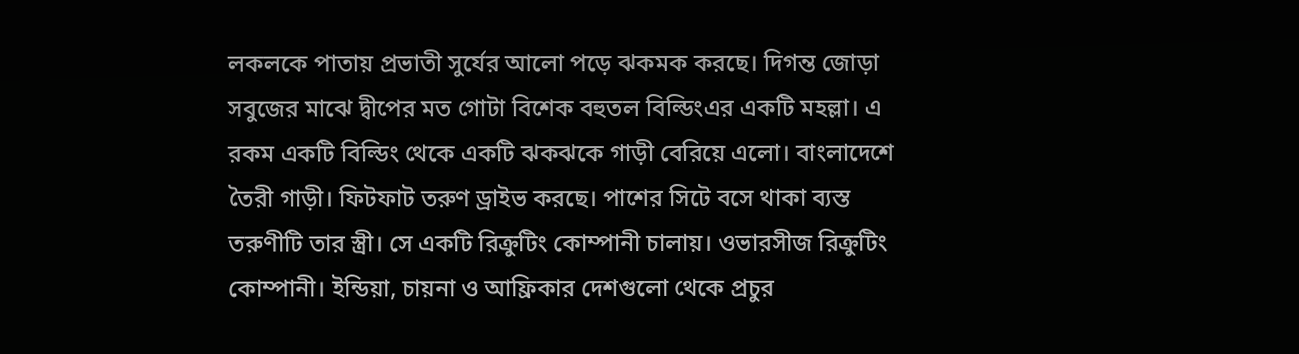লকলকে পাতায় প্রভাতী সুর্যের আলো পড়ে ঝকমক করছে। দিগন্ত জোড়া সবুজের মাঝে দ্বীপের মত গোটা বিশেক বহুতল বিল্ডিংএর একটি মহল্লা। এ রকম একটি বিল্ডিং থেকে একটি ঝকঝকে গাড়ী বেরিয়ে এলো। বাংলাদেশে তৈরী গাড়ী। ফিটফাট তরুণ ড্রাইভ করছে। পাশের সিটে বসে থাকা ব্যস্ত তরুণীটি তার স্ত্রী। সে একটি রিক্রুটিং কোম্পানী চালায়। ওভারসীজ রিক্রুটিং কোম্পানী। ইন্ডিয়া, চায়না ও আফ্রিকার দেশগুলো থেকে প্রচুর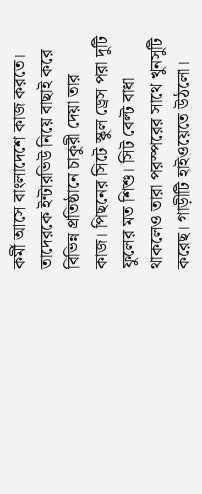কর্মী আসে বাংলাদেশে কাজ করতে। তাদেরকে ইন্টারভিউ নিয়ে বাছাই করে বিভিন্ন প্রতিষ্ঠানে চাকুরী দেয়া তার কাজ। পিছনের সিটে স্কুল ড্রেস পরা দুটি ফুলের মত শিশু। সিট বেল্ট বাধা থাকলেও তারা পরস্পরের সাথে খুনসুটি করেছ। গাড়ীটি হাইওয়েতে উঠলো।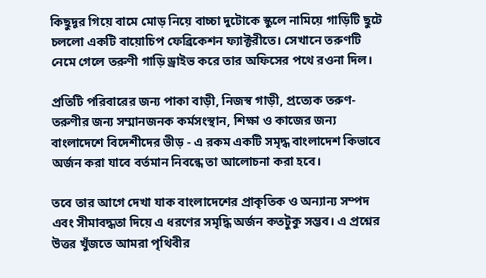কিছুদূর গিয়ে বামে মোড় নিয়ে বাচ্চা দুটোকে স্কুলে নামিয়ে গাড়িটি ছুটে চললো একটি বায়োচিপ ফেব্রিকেশন ফ্যাক্টরীতে। সেখানে তরুণটি নেমে গেলে তরুণী গাড়ি ড্রাইভ করে তার অফিসের পথে রওনা দিল।

প্রতিটি পরিবারের জন্য পাকা বাড়ী, নিজস্ব গাড়ী, প্রত্যেক তরুণ-তরুণীর জন্য সম্মানজনক কর্মসংস্থান, শিক্ষা ও কাজের জন্য বাংলাদেশে বিদেশীদের ভীড় - এ রকম একটি সমৃদ্ধ বাংলাদেশ কিভাবে অর্জন করা যাবে বর্তমান নিবন্ধে তা আলোচনা করা হবে।

তবে তার আগে দেখা যাক বাংলাদেশের প্রাকৃতিক ও অন্যান্য সম্পদ এবং সীমাবদ্ধতা দিয়ে এ ধরণের সমৃদ্ধি অর্জন কতটুকু সম্ভব। এ প্রশ্নের উত্তর খুঁজতে আমরা পৃথিবীর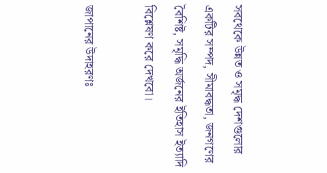সবথেকে উন্নত ও সমৃদ্ধ দেশগুলোর একটির সম্পদ, সীমাবদ্ধতা, জনগণের বৈশিষ্ট, সমৃদ্ধি অর্জনের ইতিহাস ইত্যাদি বিশ্লেষণ করে দেখবো।

জাপানের উদাহরণঃ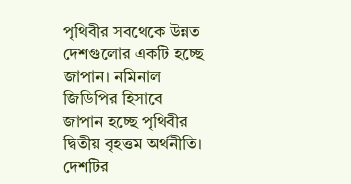পৃথিবীর সবথেকে উন্নত দেশগুলোর একটি হচ্ছে জাপান। নমিনাল জিডিপির হিসাবে জাপান হচ্ছে পৃথিবীর দ্বিতীয় বৃহত্তম অর্থনীতি। দেশটির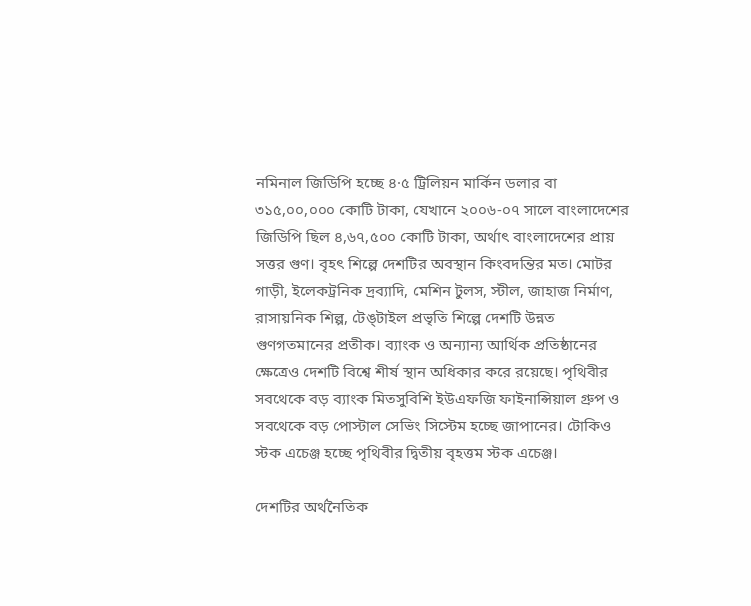নমিনাল জিডিপি হচ্ছে ৪·৫ ট্রিলিয়ন মার্কিন ডলার বা ৩১৫,০০,০০০ কোটি টাকা, যেখানে ২০০৬-০৭ সালে বাংলাদেশের জিডিপি ছিল ৪,৬৭,৫০০ কোটি টাকা, অর্থাৎ বাংলাদেশের প্রায় সত্তর গুণ। বৃহৎ শিল্পে দেশটির অবস্থান কিংবদন্তির মত। মোটর গাড়ী, ইলেকট্রনিক দ্রব্যাদি, মেশিন টুলস, স্টীল, জাহাজ নির্মাণ, রাসায়নিক শিল্প, টেঙ্টাইল প্রভৃতি শিল্পে দেশটি উন্নত গুণগতমানের প্রতীক। ব্যাংক ও অন্যান্য আর্থিক প্রতিষ্ঠানের ক্ষেত্রেও দেশটি বিশ্বে শীর্ষ স্থান অধিকার করে রয়েছে। পৃথিবীর সবথেকে বড় ব্যাংক মিতসুবিশি ইউএফজি ফাইনান্সিয়াল গ্রুপ ও সবথেকে বড় পোস্টাল সেভিং সিস্টেম হচ্ছে জাপানের। টোকিও স্টক এচেঞ্জ হচ্ছে পৃথিবীর দ্বিতীয় বৃহত্তম স্টক এচেঞ্জ।

দেশটির অর্থনৈতিক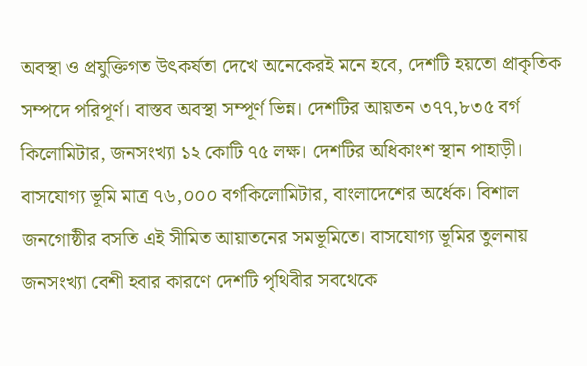অবস্থা ও প্রযুক্তিগত উৎকর্ষতা দেখে অনেকেরই মনে হবে, দেশটি হয়তো প্রাকৃতিক সম্পদে পরিপূর্ণ। বাস্তব অবস্থা সম্পূর্ণ ভিন্ন। দেশটির আয়তন ৩৭৭,৮৩৫ বর্গ কিলোমিটার, জনসংখ্যা ১২ কোটি ৭৫ লক্ষ। দেশটির অধিকাংশ স্থান পাহাড়ী। বাসযোগ্য ভূমি মাত্র ৭৬,০০০ বর্গকিলোমিটার, বাংলাদেশের অর্ধেক। বিশাল জনগোষ্ঠীর বসতি এই সীমিত আয়াতনের সমভূমিতে। বাসযোগ্য ভূমির তুলনায় জনসংখ্যা বেশী হবার কারণে দেশটি পৃথিবীর সবথেকে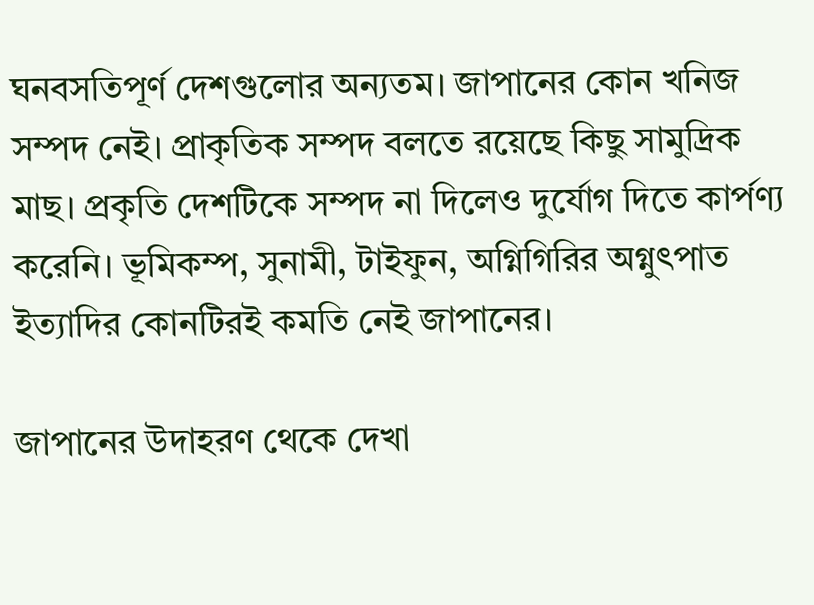ঘনবসতিপূর্ণ দেশগুলোর অন্যতম। জাপানের কোন খনিজ সম্পদ নেই। প্রাকৃতিক সম্পদ বলতে রয়েছে কিছু সামুদ্রিক মাছ। প্রকৃতি দেশটিকে সম্পদ না দিলেও দুর্যোগ দিতে কার্পণ্য করেনি। ভূমিকম্প, সুনামী, টাইফুন, অগ্নিগিরির অগ্নুৎপাত ইত্যাদির কোনটিরই কমতি নেই জাপানের।

জাপানের উদাহরণ থেকে দেখা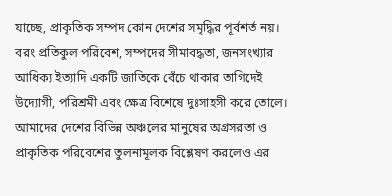যাচ্ছে, প্রাকৃতিক সম্পদ কোন দেশের সমৃদ্ধির পূর্বশর্ত নয়। বরং প্রতিকুল পরিবেশ, সম্পদের সীমাবদ্ধতা, জনসংখ্যার আধিক্য ইত্যাদি একটি জাতিকে বেঁচে থাকার তাগিদেই উদ্যোগী, পরিশ্রমী এবং ক্ষেত্র বিশেষে দুঃসাহসী করে তোলে। আমাদের দেশের বিভিন্ন অঞ্চলের মানুষের অগ্রসরতা ও প্রাকৃতিক পরিবেশের তুলনামূলক বিশ্লেষণ করলেও এর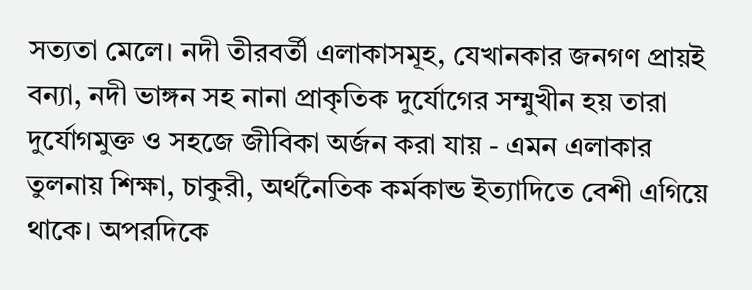সত্যতা মেলে। নদী তীরবর্তী এলাকাসমূহ, যেখানকার জনগণ প্রায়ই বন্যা, নদী ভাঙ্গন সহ নানা প্রাকৃতিক দুর্যোগের সম্মুখীন হয় তারা দুর্যোগমুক্ত ও সহজে জীবিকা অর্জন করা যায় - এমন এলাকার তুলনায় শিক্ষা, চাকুরী, অর্থনৈতিক কর্মকান্ড ইত্যাদিতে বেশী এগিয়ে থাকে। অপরদিকে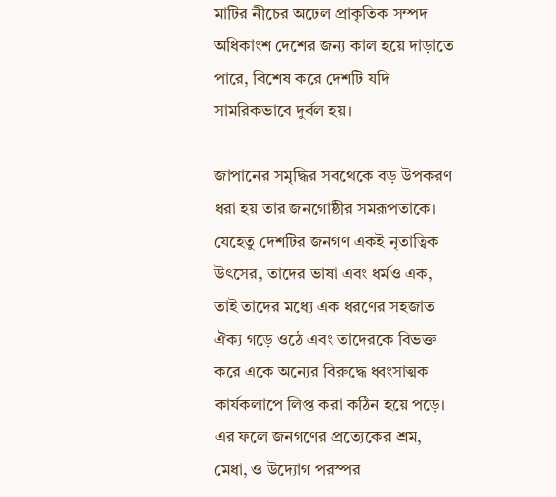মাটির নীচের অঢেল প্রাকৃতিক সম্পদ অধিকাংশ দেশের জন্য কাল হয়ে দাড়াতে পারে, বিশেষ করে দেশটি যদি সামরিকভাবে দুর্বল হয়।

জাপানের সমৃদ্ধির সবথেকে বড় উপকরণ ধরা হয় তার জনগোষ্ঠীর সমরূপতাকে। যেহেতু দেশটির জনগণ একই নৃতাত্বিক উৎসের, তাদের ভাষা এবং ধর্মও এক, তাই তাদের মধ্যে এক ধরণের সহজাত ঐক্য গড়ে ওঠে এবং তাদেরকে বিভক্ত করে একে অন্যের বিরুদ্ধে ধ্বংসাত্মক কার্যকলাপে লিপ্ত করা কঠিন হয়ে পড়ে। এর ফলে জনগণের প্রত্যেকের শ্রম, মেধা, ও উদ্যোগ পরস্পর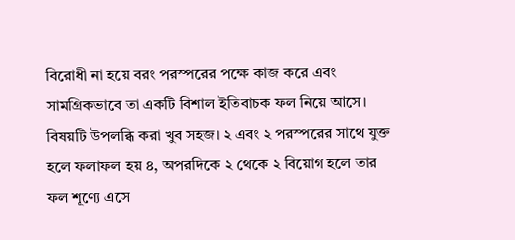বিরোধী না হয়ে বরং পরস্পরের পক্ষে কাজ করে এবং সামগ্রিকভাবে তা একটি বিশাল ইতিবাচক ফল নিয়ে আসে। বিষয়টি উপলব্ধি করা খুব সহজ। ২ এবং ২ পরস্পরের সাথে যুক্ত হলে ফলাফল হয় ৪, অপরদিকে ২ থেকে ২ বিয়োগ হলে তার ফল শূণ্যে এসে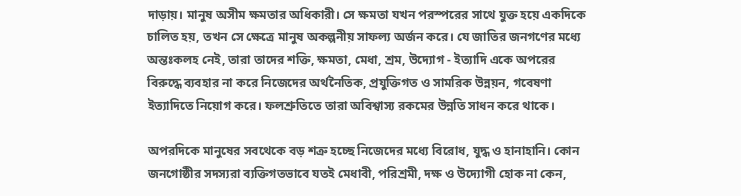দাড়ায়। মানুষ অসীম ক্ষমতার অধিকারী। সে ক্ষমতা যখন পরস্পরের সাথে যুক্ত হয়ে একদিকে চালিত হয়, তখন সে ক্ষেত্রে মানুষ অকল্পনীয় সাফল্য অর্জন করে। যে জাতির জনগণের মধ্যে অন্তঃকলহ নেই, তারা তাদের শক্তি, ক্ষমতা, মেধা, শ্রম, উদ্যোগ - ইত্যাদি একে অপরের বিরুদ্ধে ব্যবহার না করে নিজেদের অর্থনৈতিক, প্রযুক্তিগত ও সামরিক উন্নয়ন, গবেষণা ইত্যাদিতে নিয়োগ করে। ফলশ্রুতিতে তারা অবিশ্বাস্য রকমের উন্নতি সাধন করে থাকে।

অপরদিকে মানুষের সবথেকে বড় শত্রু হচ্ছে নিজেদের মধ্যে বিরোধ, যুদ্ধ ও হানাহানি। কোন জনগোষ্ঠীর সদস্যরা ব্যক্তিগতভাবে যতই মেধাবী, পরিশ্রমী, দক্ষ ও উদ্যোগী হোক না কেন,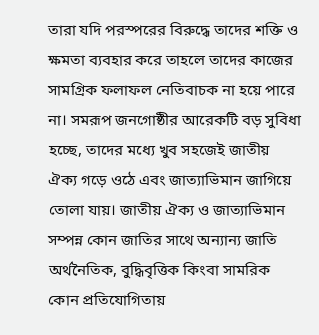তারা যদি পরস্পরের বিরুদ্ধে তাদের শক্তি ও ক্ষমতা ব্যবহার করে তাহলে তাদের কাজের সামগ্রিক ফলাফল নেতিবাচক না হয়ে পারে না। সমরূপ জনগোষ্ঠীর আরেকটি বড় সুবিধা হচ্ছে, তাদের মধ্যে খুব সহজেই জাতীয় ঐক্য গড়ে ওঠে এবং জাত্যাভিমান জাগিয়ে তোলা যায়। জাতীয় ঐক্য ও জাত্যাভিমান সম্পন্ন কোন জাতির সাথে অন্যান্য জাতি অর্থনৈতিক, বুদ্ধিবৃত্তিক কিংবা সামরিক কোন প্রতিযোগিতায়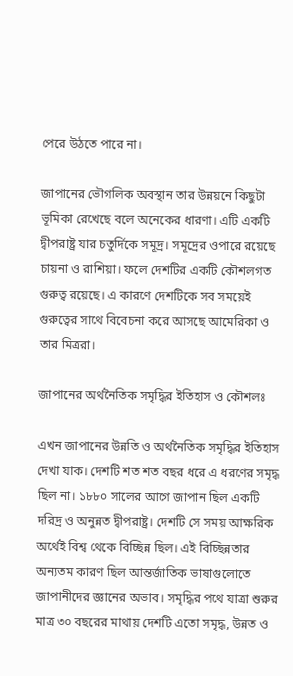পেরে উঠতে পারে না।

জাপানের ভৌগলিক অবস্থান তার উন্নয়নে কিছুটা ভূমিকা রেখেছে বলে অনেকের ধারণা। এটি একটি দ্বীপরাষ্ট্র যার চতুর্দিকে সমূদ্র। সমূদ্রের ওপারে রয়েছে চায়না ও রাশিয়া। ফলে দেশটির একটি কৌশলগত গুরুত্ব রয়েছে। এ কারণে দেশটিকে সব সময়েই গুরুত্বের সাথে বিবেচনা করে আসছে আমেরিকা ও তার মিত্ররা।

জাপানের অর্থনৈতিক সমৃদ্ধির ইতিহাস ও কৌশলঃ

এখন জাপানের উন্নতি ও অর্থনৈতিক সমৃদ্ধির ইতিহাস দেখা যাক। দেশটি শত শত বছর ধরে এ ধরণের সমৃদ্ধ ছিল না। ১৮৮০ সালের আগে জাপান ছিল একটি দরিদ্র ও অনুন্নত দ্বীপরাষ্ট্র। দেশটি সে সময় আক্ষরিক অর্থেই বিশ্ব থেকে বিচ্ছিন্ন ছিল। এই বিচ্ছিন্নতার অন্যতম কারণ ছিল আন্তর্জাতিক ভাষাগুলোতে জাপানীদের জ্ঞানের অভাব। সমৃদ্ধির পথে যাত্রা শুরুর মাত্র ৩০ বছরের মাথায় দেশটি এতো সমৃদ্ধ, উন্নত ও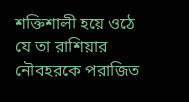শক্তিশালী হয়ে ওঠে যে তা রাশিয়ার নৌবহরকে পরাজিত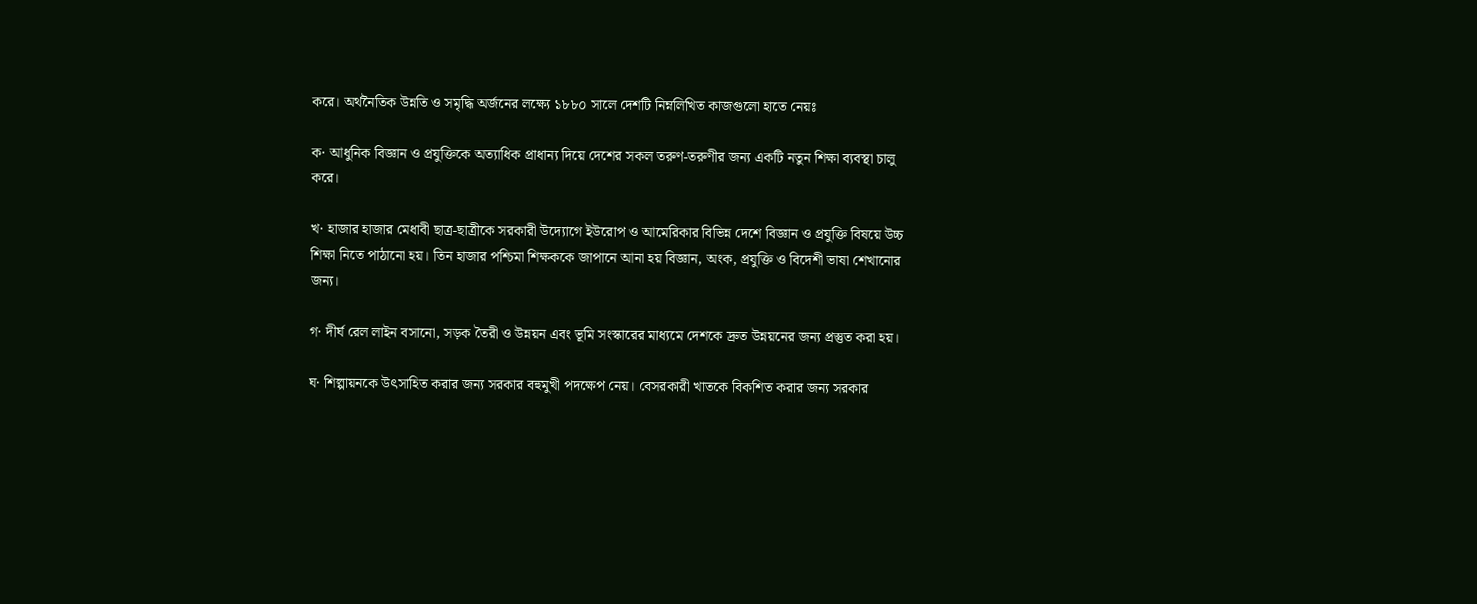করে। অর্থনৈতিক উন্নতি ও সমৃদ্ধি অর্জনের লক্ষ্যে ১৮৮০ সালে দেশটি নিম্নলিখিত কাজগুলো হাতে নেয়ঃ

ক· আধুনিক বিজ্ঞান ও প্রযুক্তিকে অত্যাধিক প্রাধান্য দিয়ে দেশের সকল তরুণ-তরুণীর জন্য একটি নতুন শিক্ষা ব্যবস্থা চালু করে।

খ· হাজার হাজার মেধাবী ছাত্র-ছাত্রীকে সরকারী উদ্যোগে ইউরোপ ও আমেরিকার বিভিন্ন দেশে বিজ্ঞান ও প্রযুক্তি বিষয়ে উচ্চ শিক্ষা নিতে পাঠানো হয়। তিন হাজার পশ্চিমা শিক্ষককে জাপানে আনা হয় বিজ্ঞান, অংক, প্রযুক্তি ও বিদেশী ভাষা শেখানোর জন্য।

গ· দীর্ঘ রেল লাইন বসানো, সড়ক তৈরী ও উন্নয়ন এবং ভূমি সংস্কারের মাধ্যমে দেশকে দ্রুত উন্নয়নের জন্য প্রস্তুত করা হয়।

ঘ· শিল্পায়নকে উৎসাহিত করার জন্য সরকার বহুমুখী পদক্ষেপ নেয়। বেসরকারী খাতকে বিকশিত করার জন্য সরকার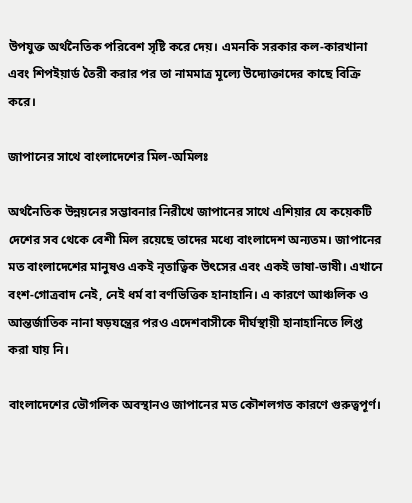উপযুক্ত অর্থনৈতিক পরিবেশ সৃষ্টি করে দেয়। এমনকি সরকার কল-কারখানা এবং শিপইয়ার্ড তৈরী করার পর তা নামমাত্র মূল্যে উদ্যোক্তাদের কাছে বিক্রি করে।

জাপানের সাথে বাংলাদেশের মিল-অমিলঃ

অর্থনৈতিক উন্নয়নের সম্ভাবনার নিরীখে জাপানের সাথে এশিয়ার যে কয়েকটি দেশের সব থেকে বেশী মিল রয়েছে তাদের মধ্যে বাংলাদেশ অন্যতম। জাপানের মত বাংলাদেশের মানুষও একই নৃতাত্বিক উৎসের এবং একই ভাষা-ভাষী। এখানে বংশ-গোত্রবাদ নেই, নেই ধর্ম বা বর্ণভিত্তিক হানাহানি। এ কারণে আঞ্চলিক ও আন্তর্জাতিক নানা ষড়যন্ত্রের পরও এদেশবাসীকে দীর্ঘস্থায়ী হানাহানিতে লিপ্ত করা যায় নি।

বাংলাদেশের ভৌগলিক অবস্থানও জাপানের মত কৌশলগত কারণে গুরুত্বপূর্ণ।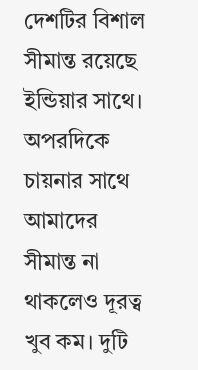দেশটির বিশাল সীমান্ত রয়েছে ইন্ডিয়ার সাথে। অপরদিকে চায়নার সাথে আমাদের সীমান্ত না থাকলেও দূরত্ব খুব কম। দুটি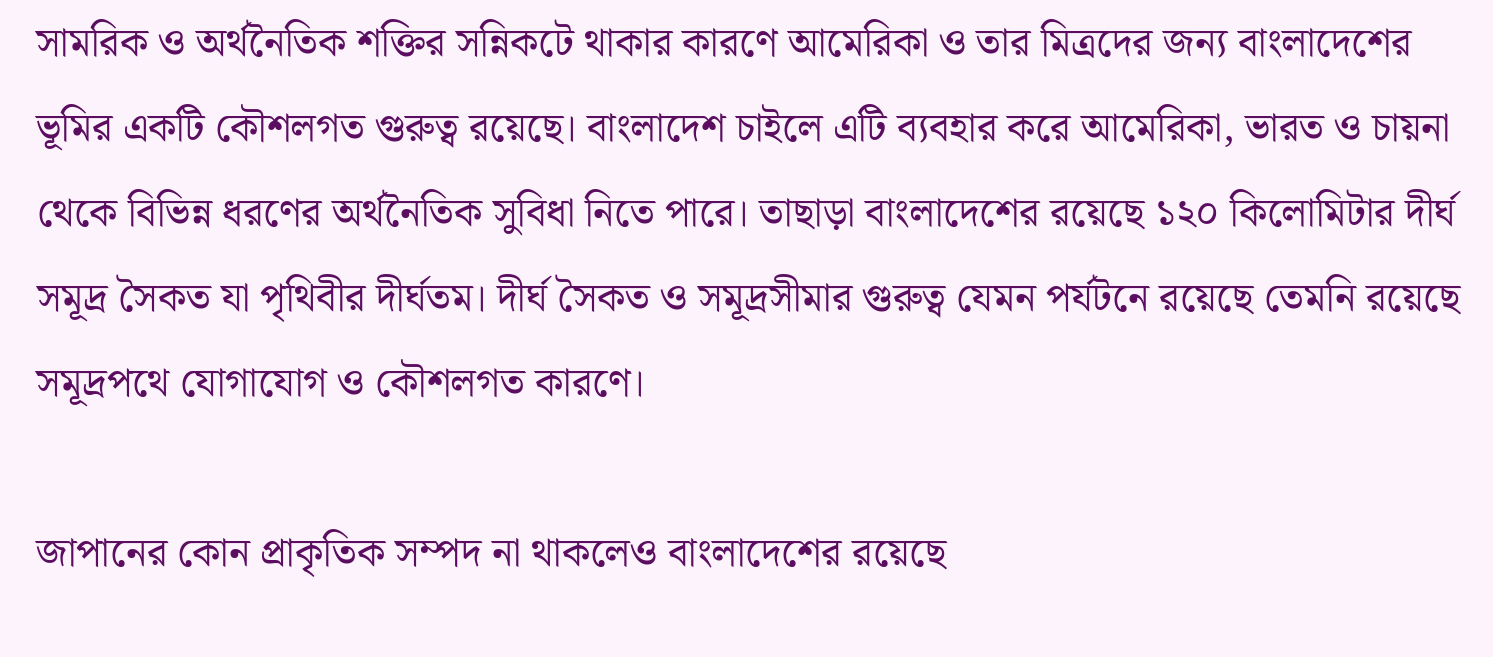সামরিক ও অর্থনৈতিক শক্তির সন্নিকটে থাকার কারণে আমেরিকা ও তার মিত্রদের জন্য বাংলাদেশের ভূমির একটি কৌশলগত গুরুত্ব রয়েছে। বাংলাদেশ চাইলে এটি ব্যবহার করে আমেরিকা, ভারত ও চায়না থেকে বিভিন্ন ধরণের অর্থনৈতিক সুবিধা নিতে পারে। তাছাড়া বাংলাদেশের রয়েছে ১২০ কিলোমিটার দীর্ঘ সমূদ্র সৈকত যা পৃথিবীর দীর্ঘতম। দীর্ঘ সৈকত ও সমূদ্রসীমার গুরুত্ব যেমন পর্যটনে রয়েছে তেমনি রয়েছে সমূদ্রপথে যোগাযোগ ও কৌশলগত কারণে।

জাপানের কোন প্রাকৃতিক সম্পদ না থাকলেও বাংলাদেশের রয়েছে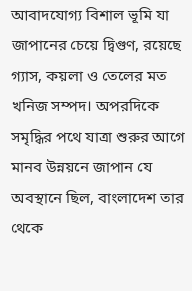আবাদযোগ্য বিশাল ভূমি যা জাপানের চেয়ে দ্বিগুণ, রয়েছে গ্যাস, কয়লা ও তেলের মত খনিজ সম্পদ। অপরদিকে সমৃদ্ধির পথে যাত্রা শুরুর আগে মানব উন্নয়নে জাপান যে অবস্থানে ছিল, বাংলাদেশ তার থেকে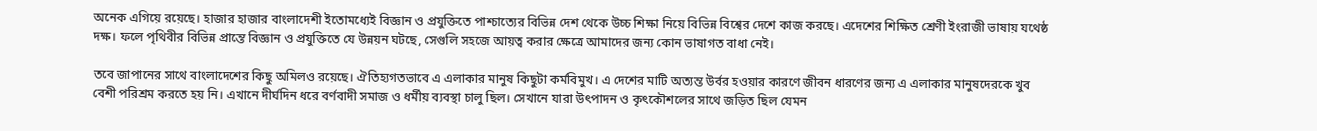অনেক এগিয়ে রয়েছে। হাজার হাজার বাংলাদেশী ইতোমধ্যেই বিজ্ঞান ও প্রযুক্তিতে পাশ্চাত্যের বিভিন্ন দেশ থেকে উচ্চ শিক্ষা নিয়ে বিভিন্ন বিশ্বের দেশে কাজ করছে। এদেশের শিক্ষিত শ্রেণী ইংরাজী ভাষায় যথেষ্ঠ দক্ষ। ফলে পৃথিবীর বিভিন্ন প্রান্তে বিজ্ঞান ও প্রযুক্তিতে যে উন্নয়ন ঘটছে, সেগুলি সহজে আয়ত্ব করার ক্ষেত্রে আমাদের জন্য কোন ভাষাগত বাধা নেই।

তবে জাপানের সাথে বাংলাদেশের কিছু অমিলও রয়েছে। ঐতিহ্যগতভাবে এ এলাকার মানুষ কিছুটা কর্মবিমুখ। এ দেশের মাটি অত্যন্ত উর্বর হওয়ার কারণে জীবন ধারণের জন্য এ এলাকার মানুষদেরকে খুব বেশী পরিশ্রম করতে হয় নি। এখানে দীর্ঘদিন ধরে বর্ণবাদী সমাজ ও ধর্মীয় ব্যবস্থা চালু ছিল। সেখানে যারা উৎপাদন ও কৃৎকৌশলের সাথে জড়িত ছিল যেমন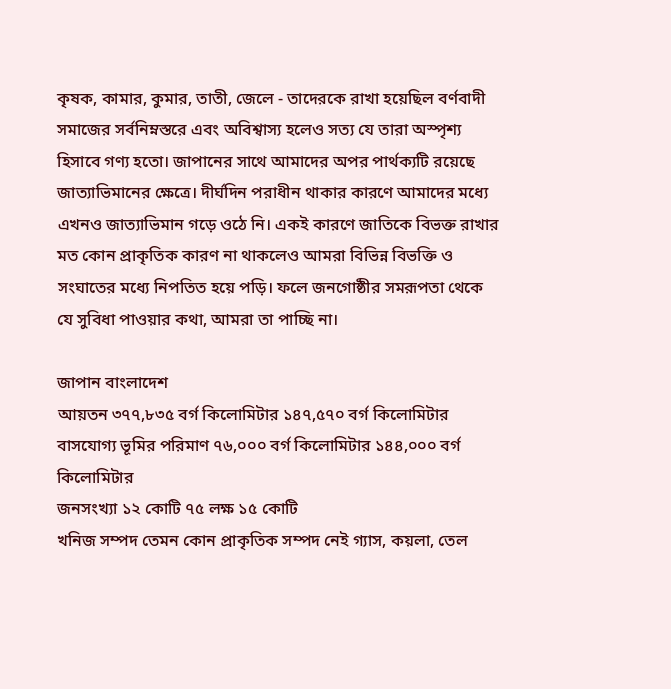কৃষক, কামার, কুমার, তাতী, জেলে - তাদেরকে রাখা হয়েছিল বর্ণবাদী সমাজের সর্বনিম্নস্তরে এবং অবিশ্বাস্য হলেও সত্য যে তারা অস্পৃশ্য হিসাবে গণ্য হতো। জাপানের সাথে আমাদের অপর পার্থক্যটি রয়েছে জাত্যাভিমানের ক্ষেত্রে। দীর্ঘদিন পরাধীন থাকার কারণে আমাদের মধ্যে এখনও জাত্যাভিমান গড়ে ওঠে নি। একই কারণে জাতিকে বিভক্ত রাখার মত কোন প্রাকৃতিক কারণ না থাকলেও আমরা বিভিন্ন বিভক্তি ও সংঘাতের মধ্যে নিপতিত হয়ে পড়ি। ফলে জনগোষ্ঠীর সমরূপতা থেকে যে সুবিধা পাওয়ার কথা, আমরা তা পাচ্ছি না।

জাপান বাংলাদেশ
আয়তন ৩৭৭,৮৩৫ বর্গ কিলোমিটার ১৪৭,৫৭০ বর্গ কিলোমিটার
বাসযোগ্য ভূমির পরিমাণ ৭৬,০০০ বর্গ কিলোমিটার ১৪৪,০০০ বর্গ কিলোমিটার
জনসংখ্যা ১২ কোটি ৭৫ লক্ষ ১৫ কোটি
খনিজ সম্পদ তেমন কোন প্রাকৃতিক সম্পদ নেই গ্যাস, কয়লা, তেল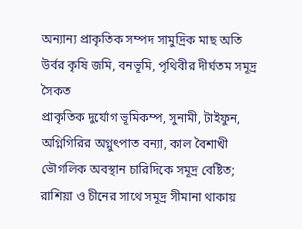অন্যান্য প্রাকৃতিক সম্পদ সামুদ্রিক মাছ অতি উর্বর কৃষি জমি, বনভূমি, পৃথিবীর দীর্ঘতম সমূদ্র সৈকত
প্রাকৃতিক দুর্যোগ ভূমিকম্প, সুনামী, টাইফুন, অগ্নিগিরির অগ্নুৎপাত বন্যা, কাল বৈশাখী
ভৌগলিক অবস্থান চারিদিকে সমূদ্র বেষ্টিত; রাশিয়া ও চীনের সাথে সমূদ্র সীমানা থাকায়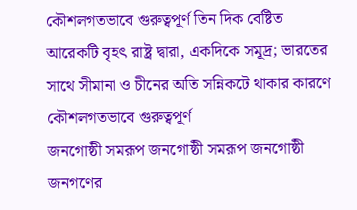কৌশলগতভাবে গুরুত্বপূর্ণ তিন দিক বেষ্টিত আরেকটি বৃহৎ রাষ্ট্র দ্বারা, একদিকে সমূদ্র; ভারতের সাথে সীমানা ও চীনের অতি সন্নিকটে থাকার কারণে কৌশলগতভাবে গুরুত্বপূর্ণ
জনগোষ্ঠী সমরূপ জনগোষ্ঠী সমরূপ জনগোষ্ঠী
জনগণের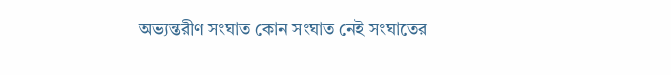অভ্যন্তরীণ সংঘাত কোন সংঘাত নেই সংঘাতের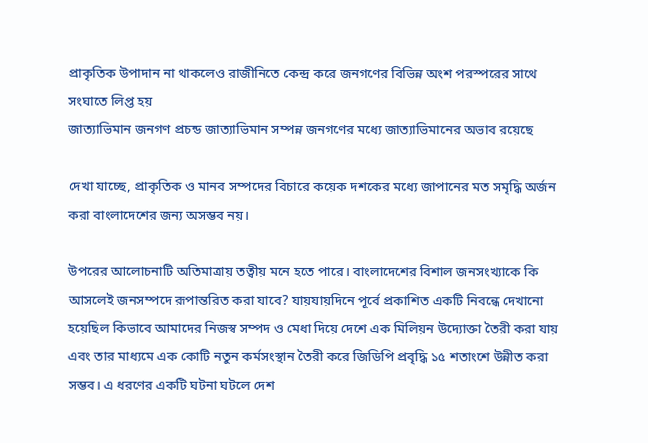প্রাকৃতিক উপাদান না থাকলেও রাজীনিতে কেন্দ্র করে জনগণের বিভিন্ন অংশ পরস্পরের সাথে সংঘাতে লিপ্ত হয়
জাত্যাভিমান জনগণ প্রচন্ড জাত্যাভিমান সম্পন্ন জনগণের মধ্যে জাত্যাভিমানের অভাব রয়েছে

দেখা যাচ্ছে, প্রাকৃতিক ও মানব সম্পদের বিচারে কয়েক দশকের মধ্যে জাপানের মত সমৃদ্ধি অর্জন করা বাংলাদেশের জন্য অসম্ভব নয়।

উপরের আলোচনাটি অতিমাত্রায় তত্বীয় মনে হতে পারে। বাংলাদেশের বিশাল জনসংখ্যাকে কি আসলেই জনসম্পদে রূপান্তরিত করা যাবে? যায়যায়দিনে পূর্বে প্রকাশিত একটি নিবন্ধে দেখানো হয়েছিল কিভাবে আমাদের নিজস্ব সম্পদ ও মেধা দিয়ে দেশে এক মিলিয়ন উদ্যোক্তা তৈরী করা যায় এবং তার মাধ্যমে এক কোটি নতুন কর্মসংস্থান তৈরী করে জিডিপি প্রবৃদ্ধি ১৫ শতাংশে উন্নীত করা সম্ভব। এ ধরণের একটি ঘটনা ঘটলে দেশ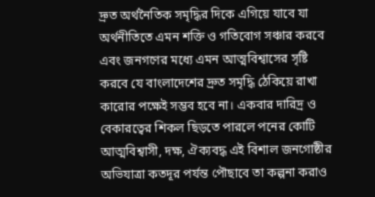দ্রুত অর্থনৈতিক সমৃদ্ধির দিকে এগিয়ে যাবে যা অর্থনীতিতে এমন শক্তি ও গতিবোগ সঞ্চার করবে এবং জনগণের মধ্যে এমন আত্মবিশ্বাসের সৃষ্টি করবে যে বাংলাদেশের দ্রুত সমৃদ্ধি ঠেকিয়ে রাখা কারোর পক্ষেই সম্ভব হবে না। একবার দারিদ্র ও বেকারত্বের শিকল ছিড়তে পারলে পনের কোটি আত্মবিশ্বাসী, দক্ষ, ঐক্যবদ্ধ এই বিশাল জনগোষ্ঠীর অভিযাত্রা কতদূর পর্যন্ত পৌছাবে তা কল্পনা করাও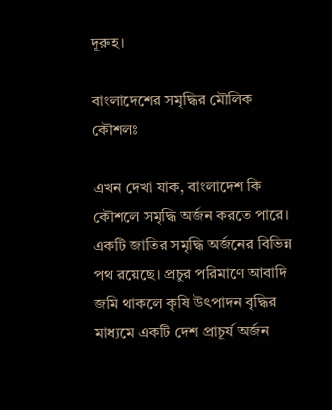দূরুহ।

বাংলাদেশের সমৃদ্ধির মৌলিক কৌশলঃ

এখন দেখা যাক, বাংলাদেশ কি কৌশলে সমৃদ্ধি অর্জন করতে পারে। একটি জাতির সমৃদ্ধি অর্জনের বিভিন্ন পথ রয়েছে। প্রচুর পরিমাণে আবাদি জমি থাকলে কৃষি উৎপাদন বৃদ্ধির মাধ্যমে একটি দেশ প্রাচূর্য অর্জন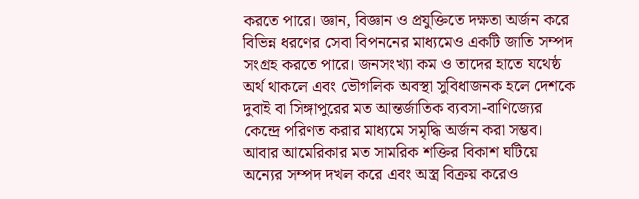করতে পারে। জ্ঞান, বিজ্ঞান ও প্রযুক্তিতে দক্ষতা অর্জন করে বিভিন্ন ধরণের সেবা বিপননের মাধ্যমেও একটি জাতি সম্পদ সংগ্রহ করতে পারে। জনসংখ্যা কম ও তাদের হাতে যথেষ্ঠ অর্থ থাকলে এবং ভৌগলিক অবস্থা সুবিধাজনক হলে দেশকে দুবাই বা সিঙ্গাপুরের মত আন্তর্জাতিক ব্যবসা-বাণিজ্যের কেন্দ্রে পরিণত করার মাধ্যমে সমৃদ্ধি অর্জন করা সম্ভব। আবার আমেরিকার মত সামরিক শক্তির বিকাশ ঘটিয়ে অন্যের সম্পদ দখল করে এবং অস্ত্র বিক্রয় করেও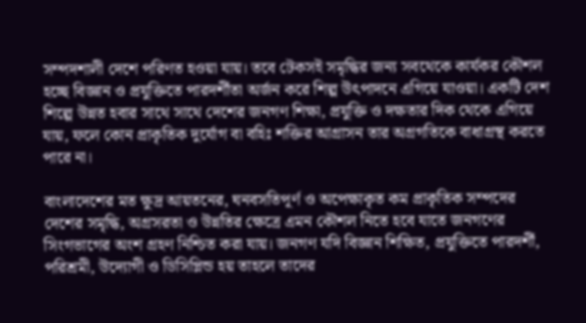সম্পদশালী দেশে পরিণত হওয়া যায়। তবে টেকসই সমৃদ্ধির জন্য সবথেকে কার্যকর কৌশল হচ্ছে বিজ্ঞান ও প্রযুক্তিতে পারদর্শীতা অর্জন করে শিল্প উৎপাদনে এগিয়ে যাওয়া। একটি দেশ শিল্পে উন্নত হবার সাথে সাথে দেশের জনগণ শিক্ষা, প্রযুক্তি ও দক্ষতার দিক থেকে এগিয়ে যায়, ফলে কোন প্রাকৃতিক দুর্যোগ বা বহিঃ শক্তির আগ্রাসন তার অগ্রগতিকে বাধাগ্রস্থ করতে পারে না।

বাংলাদেশের মত ক্ষুদ্র আয়তনের, ঘনবসতিপূর্ণ ও অপেক্ষাকৃত কম প্রাকৃতিক সম্পদের দেশের সমৃদ্ধি, অগ্রসরতা ও উন্নতির ক্ষেত্রে এমন কৌশল নিতে হবে যাতে জনগণের সিংগভাগের অংশ গ্রহণ নিশ্চিত করা যায়। জনগণ যদি বিজ্ঞান শিক্ষিত, প্রযুক্তিতে পারদর্শী, পরিশ্রমী, উদ্যোগী ও ডিসিপ্লিন্ড হয় তাহলে তাদের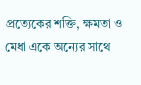প্রত্যেকের শক্তি, ক্ষমতা ও মেধা একে অন্যের সাথে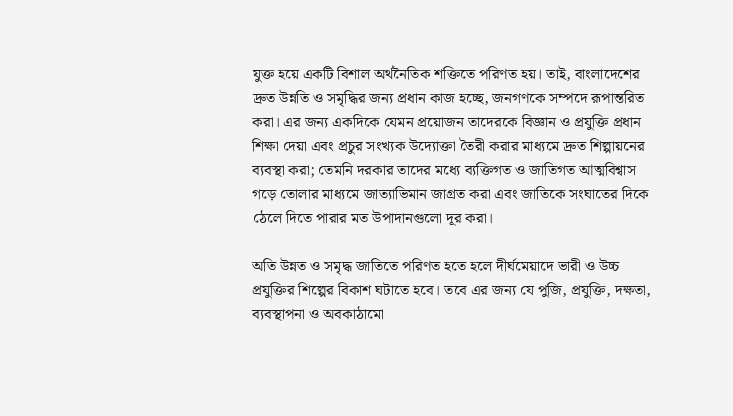যুক্ত হয়ে একটি বিশাল অর্থনৈতিক শক্তিতে পরিণত হয়। তাই, বাংলাদেশের দ্রুত উন্নতি ও সমৃদ্ধির জন্য প্রধান কাজ হচ্ছে, জনগণকে সম্পদে রূপান্তরিত করা। এর জন্য একদিকে যেমন প্রয়োজন তাদেরকে বিজ্ঞান ও প্রযুক্তি প্রধান শিক্ষা দেয়া এবং প্রচুর সংখ্যক উদ্যোক্তা তৈরী করার মাধ্যমে দ্রুত শিল্পায়নের ব্যবস্থা করা; তেমনি দরকার তাদের মধ্যে ব্যক্তিগত ও জাতিগত আত্মবিশ্বাস গড়ে তোলার মাধ্যমে জাত্যাভিমান জাগ্রত করা এবং জাতিকে সংঘাতের দিকে ঠেলে দিতে পারার মত উপাদানগুলো দূর করা।

অতি উন্নত ও সমৃদ্ধ জাতিতে পরিণত হতে হলে দীর্ঘমেয়াদে ভারী ও উচ্চ প্রযুক্তির শিল্পের বিকাশ ঘটাতে হবে। তবে এর জন্য যে পুজি, প্রযুক্তি, দক্ষতা, ব্যবস্থাপনা ও অবকাঠামো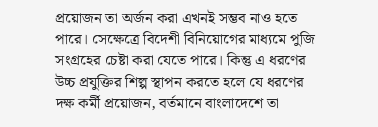প্রয়োজন তা অর্জন করা এখনই সম্ভব নাও হতে পারে। সেক্ষেত্রে বিদেশী বিনিয়োগের মাধ্যমে পুজি সংগ্রহের চেষ্টা করা যেতে পারে। কিন্তু এ ধরণের উচ্চ প্রযুক্তির শিল্প স্থাপন করতে হলে যে ধরণের দক্ষ কর্মী প্রয়োজন, বর্তমানে বাংলাদেশে তা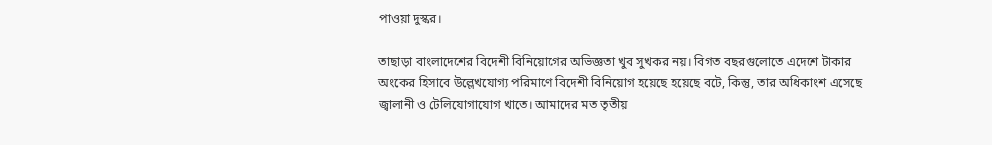পাওয়া দুস্কর।

তাছাড়া বাংলাদেশের বিদেশী বিনিয়োগের অভিজ্ঞতা খুব সুখকর নয়। বিগত বছরগুলোতে এদেশে টাকার অংকের হিসাবে উল্লেখযোগ্য পরিমাণে বিদেশী বিনিয়োগ হয়েছে হয়েছে বটে, কিন্তু, তার অধিকাংশ এসেছে জ্বালানী ও টেলিযোগাযোগ খাতে। আমাদের মত তৃতীয়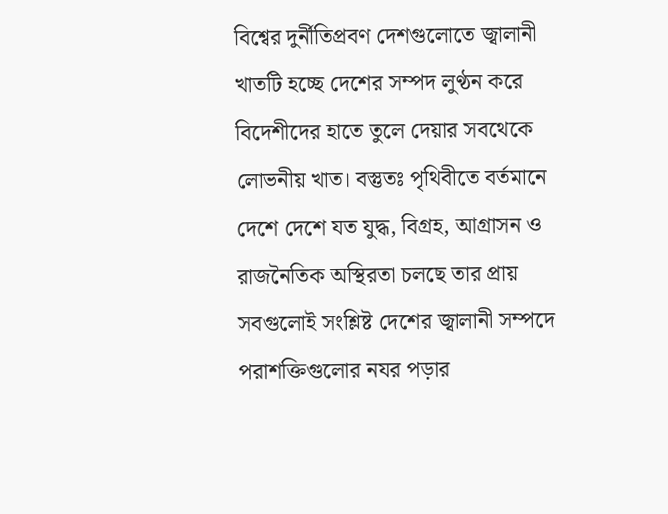বিশ্বের দুর্নীতিপ্রবণ দেশগুলোতে জ্বালানী খাতটি হচ্ছে দেশের সম্পদ লুণ্ঠন করে বিদেশীদের হাতে তুলে দেয়ার সবথেকে লোভনীয় খাত। বস্তুতঃ পৃথিবীতে বর্তমানে দেশে দেশে যত যুদ্ধ, বিগ্রহ, আগ্রাসন ও রাজনৈতিক অস্থিরতা চলছে তার প্রায় সবগুলোই সংশ্লিষ্ট দেশের জ্বালানী সম্পদে পরাশক্তিগুলোর নযর পড়ার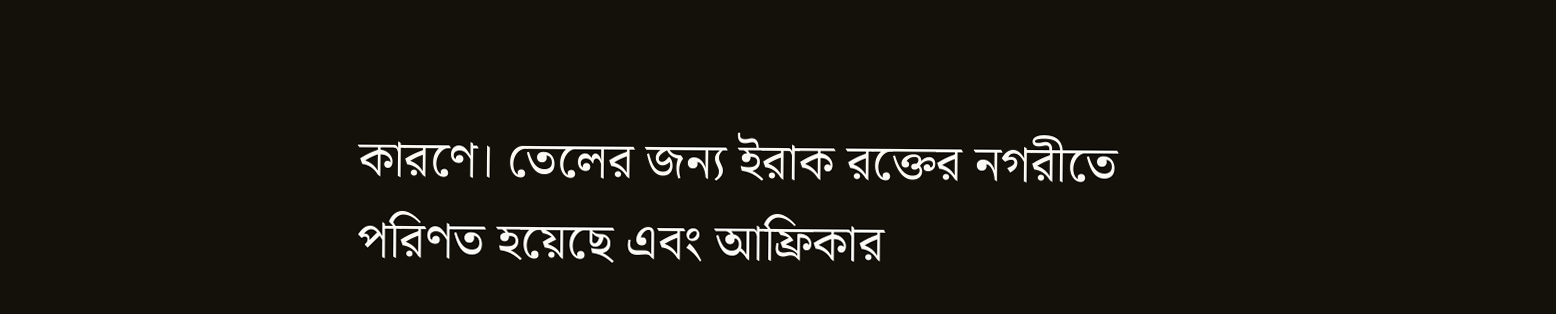কারণে। তেলের জন্য ইরাক রক্তের নগরীতে পরিণত হয়েছে এবং আফ্রিকার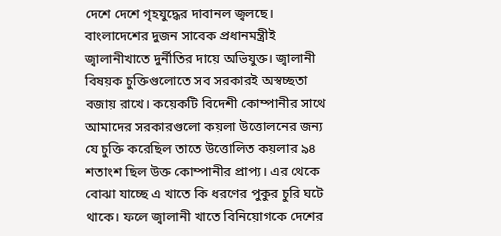দেশে দেশে গৃহযুদ্ধের দাবানল জ্বলছে। বাংলাদেশের দুজন সাবেক প্রধানমন্ত্রীই জ্বালানীখাতে দুর্নীতির দায়ে অভিযুক্ত। জ্বালানী বিষয়ক চুক্তিগুলোতে সব সরকারই অস্বচ্ছতা বজায় রাখে। কয়েকটি বিদেশী কোম্পানীর সাথে আমাদের সরকারগুলো কয়লা উত্তোলনের জন্য যে চুক্তি করেছিল তাতে উত্তোলিত কয়লার ৯৪ শতাংশ ছিল উক্ত কোম্পানীর প্রাপ্য। এর থেকে বোঝা যাচ্ছে এ খাতে কি ধরণের পুকুর চুরি ঘটে থাকে। ফলে জ্বালানী খাতে বিনিয়োগকে দেশের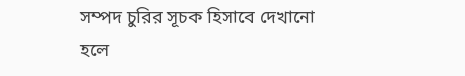সম্পদ চুরির সূচক হিসাবে দেখানো হলে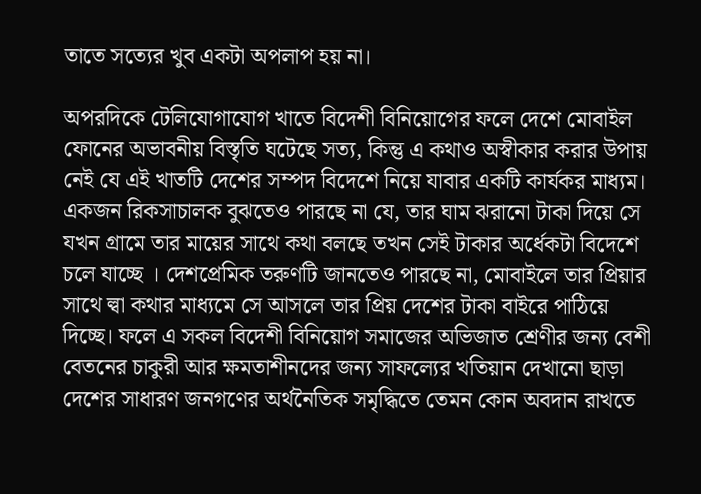তাতে সত্যের খুব একটা অপলাপ হয় না।

অপরদিকে টেলিযোগাযোগ খাতে বিদেশী বিনিয়োগের ফলে দেশে মোবাইল ফোনের অভাবনীয় বিস্তৃতি ঘটেছে সত্য, কিন্তু এ কথাও অস্বীকার করার উপায় নেই যে এই খাতটি দেশের সম্পদ বিদেশে নিয়ে যাবার একটি কার্যকর মাধ্যম। একজন রিকসাচালক বুঝতেও পারছে না যে, তার ঘাম ঝরানো টাকা দিয়ে সে যখন গ্রামে তার মায়ের সাথে কথা বলছে তখন সেই টাকার অর্ধেকটা বিদেশে চলে যাচ্ছে । দেশপ্রেমিক তরুণটি জানতেও পারছে না, মোবাইলে তার প্রিয়ার সাথে ল্বা কথার মাধ্যমে সে আসলে তার প্রিয় দেশের টাকা বাইরে পাঠিয়ে দিচ্ছে। ফলে এ সকল বিদেশী বিনিয়োগ সমাজের অভিজাত শ্রেণীর জন্য বেশী বেতনের চাকুরী আর ক্ষমতাশীনদের জন্য সাফল্যের খতিয়ান দেখানো ছাড়া দেশের সাধারণ জনগণের অর্থনৈতিক সমৃদ্ধিতে তেমন কোন অবদান রাখতে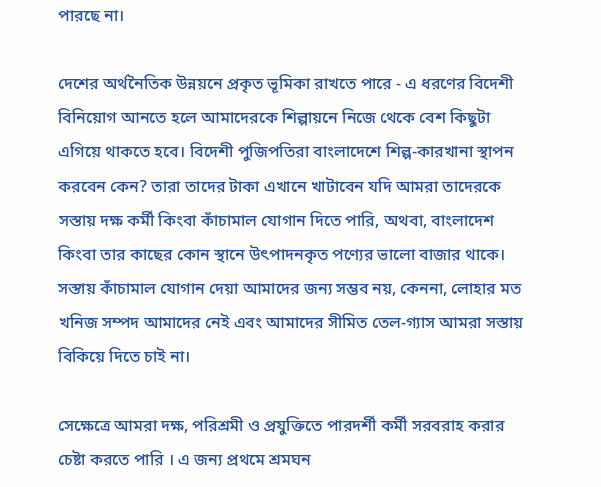পারছে না।

দেশের অর্থনৈতিক উন্নয়নে প্রকৃত ভূমিকা রাখতে পারে - এ ধরণের বিদেশী বিনিয়োগ আনতে হলে আমাদেরকে শিল্পায়নে নিজে থেকে বেশ কিছুটা এগিয়ে থাকতে হবে। বিদেশী পুজিপতিরা বাংলাদেশে শিল্প-কারখানা স্থাপন করবেন কেন? তারা তাদের টাকা এখানে খাটাবেন যদি আমরা তাদেরকে সস্তায় দক্ষ কর্মী কিংবা কাঁচামাল যোগান দিতে পারি, অথবা, বাংলাদেশ কিংবা তার কাছের কোন স্থানে উৎপাদনকৃত পণ্যের ভালো বাজার থাকে। সস্তায় কাঁচামাল যোগান দেয়া আমাদের জন্য সম্ভব নয়, কেননা, লোহার মত খনিজ সম্পদ আমাদের নেই এবং আমাদের সীমিত তেল-গ্যাস আমরা সস্তায় বিকিয়ে দিতে চাই না।

সেক্ষেত্রে আমরা দক্ষ, পরিশ্রমী ও প্রযুক্তিতে পারদর্শী কর্মী সরবরাহ করার চেষ্টা করতে পারি । এ জন্য প্রথমে শ্রমঘন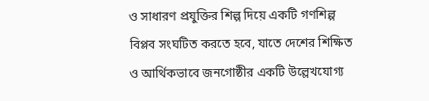ও সাধারণ প্রযুক্তির শিল্প দিয়ে একটি গণশিল্প বিপ্লব সংঘটিত করতে হবে, যাতে দেশের শিক্ষিত ও আর্থিকভাবে জনগোষ্ঠীর একটি উল্লেখযোগ্য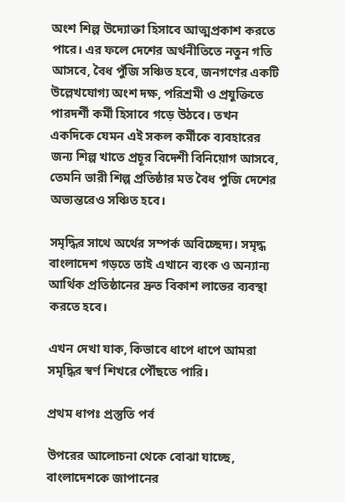অংশ শিল্প উদ্যোক্তা হিসাবে আত্মপ্রকাশ করতে পারে। এর ফলে দেশের অর্থনীতিতে নতুন গতি আসবে, বৈধ পুঁজি সঞ্চিত হবে, জনগণের একটি উল্লেখযোগ্য অংশ দক্ষ, পরিশ্রমী ও প্রযুক্তিতে পারদর্শী কর্মী হিসাবে গড়ে উঠবে। তখন একদিকে যেমন এই সকল কর্মীকে ব্যবহারের জন্য শিল্প খাতে প্রচূর বিদেশী বিনিয়োগ আসবে, তেমনি ভারী শিল্প প্রতিষ্ঠার মত বৈধ পুজি দেশের অভ্যন্তরেও সঞ্চিত হবে।

সমৃদ্ধির সাথে অর্থের সম্পর্ক অবিচ্ছেদ্য। সমৃদ্ধ বাংলাদেশ গড়তে তাই এখানে ব্যংক ও অন্যান্য আর্থিক প্রতিষ্ঠানের দ্রুত বিকাশ লাভের ব্যবস্থা করতে হবে।

এখন দেখা যাক, কিভাবে ধাপে ধাপে আমরা সমৃদ্ধির স্বর্ণ শিখরে পৌঁছতে পারি।

প্রথম ধাপঃ প্রস্তুতি পর্ব

উপরের আলোচনা থেকে বোঝা যাচ্ছে, বাংলাদেশকে জাপানের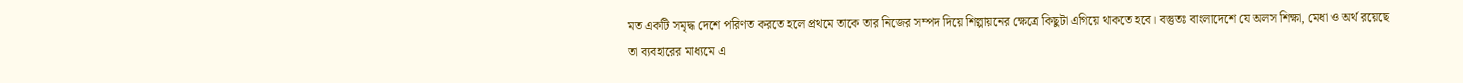মত একটি সমৃদ্ধ দেশে পরিণত করতে হলে প্রথমে তাকে তার নিজের সম্পদ দিয়ে শিল্পায়নের ক্ষেত্রে কিছুটা এগিয়ে থাকতে হবে। বস্তুতঃ বাংলাদেশে যে অলস শিক্ষা, মেধা ও অর্থ রয়েছে তা ব্যবহারের মাধ্যমে এ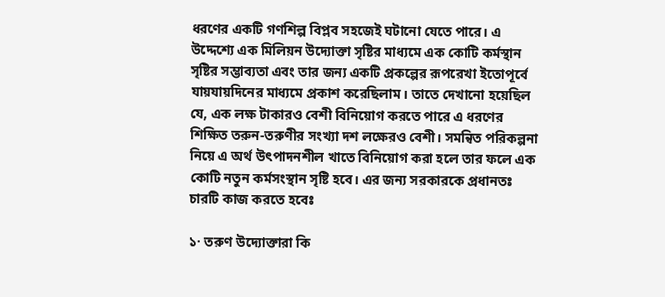ধরণের একটি গণশিল্প বিপ্লব সহজেই ঘটানো যেতে পারে। এ উদ্দেশ্যে এক মিলিয়ন উদ্যোক্তা সৃষ্টির মাধ্যমে এক কোটি কর্মস্থান সৃষ্টির সম্ভাব্যতা এবং তার জন্য একটি প্রকল্পের রূপরেখা ইতোপূর্বে যায়যায়দিনের মাধ্যমে প্রকাশ করেছিলাম। তাতে দেখানো হয়েছিল যে, এক লক্ষ টাকারও বেশী বিনিয়োগ করতে পারে এ ধরণের শিক্ষিত তরুন-তরুণীর সংখ্যা দশ লক্ষেরও বেশী। সমন্বিত পরিকল্পনা নিয়ে এ অর্থ উৎপাদনশীল খাতে বিনিয়োগ করা হলে তার ফলে এক কোটি নতুন কর্মসংস্থান সৃষ্টি হবে। এর জন্য সরকারকে প্রধানতঃ চারটি কাজ করতে হবেঃ

১· তরুণ উদ্যোক্তারা কি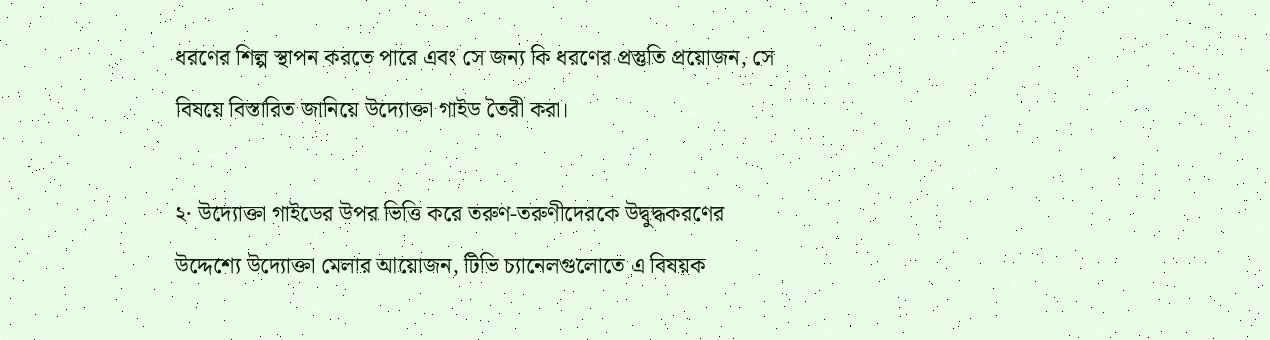ধরণের শিল্প স্থাপন করতে পারে এবং সে জন্য কি ধরণের প্রস্তুতি প্রয়োজন, সে বিষয়ে বিস্তারিত জানিয়ে উদ্যোক্তা গাইড তৈরী করা।

২· উদ্যোক্তা গাইডের উপর ভিত্তি করে তরুণ-তরুণীদেরকে উদ্বুদ্ধকরণের উদ্দেশ্যে উদ্যোক্তা মেলার আয়োজন, টিভি চ্যানেলগুলোতে এ বিষয়ক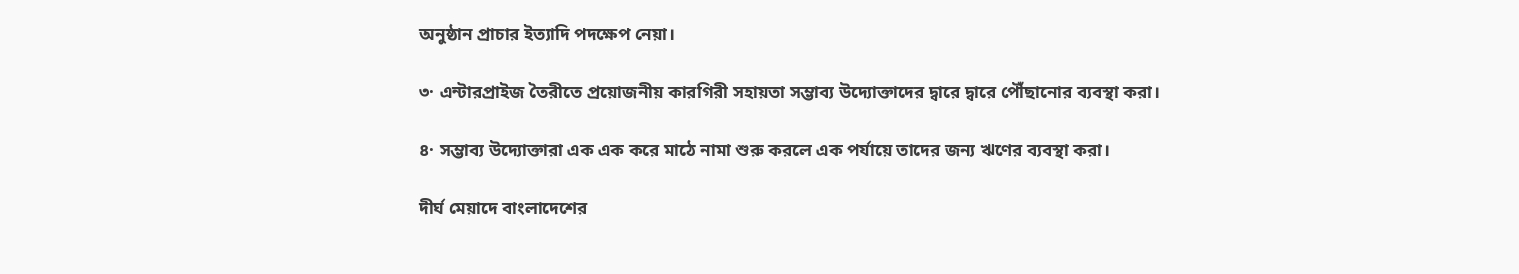অনুষ্ঠান প্রাচার ইত্যাদি পদক্ষেপ নেয়া।

৩· এন্টারপ্রাইজ তৈরীতে প্রয়োজনীয় কারগিরী সহায়তা সম্ভাব্য উদ্যোক্তাদের দ্বারে দ্বারে পৌঁছানোর ব্যবস্থা করা।

৪· সম্ভাব্য উদ্যোক্তারা এক এক করে মাঠে নামা শুরু করলে এক পর্যায়ে তাদের জন্য ঋণের ব্যবস্থা করা।

দীর্ঘ মেয়াদে বাংলাদেশের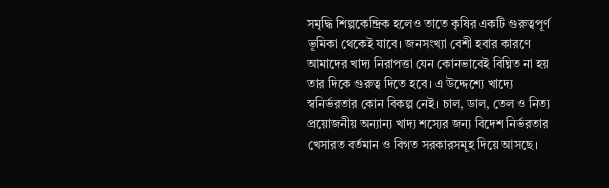সমৃদ্ধি শিল্পকেন্দ্রিক হলেও তাতে কৃষির একটি গুরুত্বপূর্ণ ভূমিকা থেকেই যাবে। জনসংখ্যা বেশী হবার কারণে আমাদের খাদ্য নিরাপত্তা যেন কোনভাবেই বিঘ্নিত না হয় তার দিকে গুরুত্ব দিতে হবে। এ উদ্দেশ্যে খাদ্যে স্বনির্ভরতার কোন বিকল্প নেই। চাল, ডাল, তেল ও নিত্য প্রয়োজনীয় অন্যান্য খাদ্য শস্যের জন্য বিদেশ নির্ভরতার খেসারত বর্তমান ও বিগত সরকারসমূহ দিয়ে আসছে।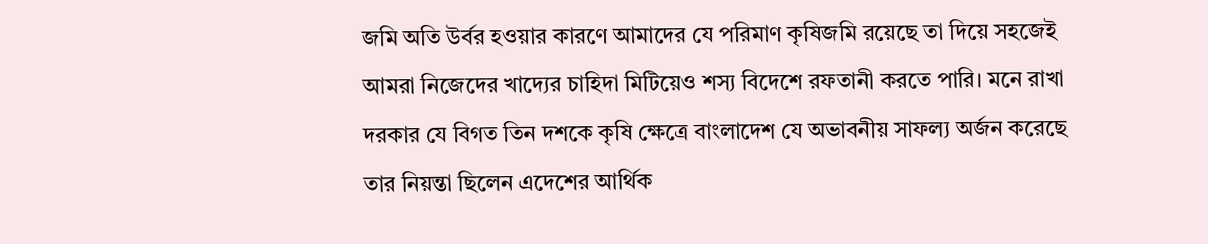জমি অতি উর্বর হওয়ার কারণে আমাদের যে পরিমাণ কৃষিজমি রয়েছে তা দিয়ে সহজেই আমরা নিজেদের খাদ্যের চাহিদা মিটিয়েও শস্য বিদেশে রফতানী করতে পারি। মনে রাখা দরকার যে বিগত তিন দশকে কৃষি ক্ষেত্রে বাংলাদেশ যে অভাবনীয় সাফল্য অর্জন করেছে তার নিয়ন্তা ছিলেন এদেশের আর্থিক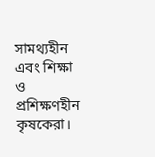সামথ্যহীন এবং শিক্ষা ও প্রশিক্ষণহীন কৃষকেরা।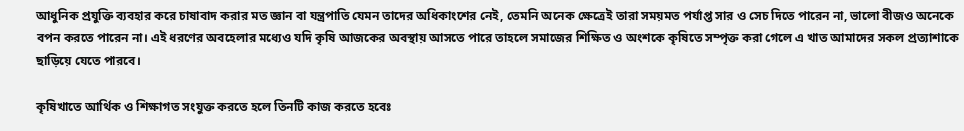আধুনিক প্রযুক্তি ব্যবহার করে চাষাবাদ করার মত জ্ঞান বা যন্ত্রপাতি যেমন তাদের অধিকাংশের নেই, তেমনি অনেক ক্ষেত্রেই তারা সময়মত পর্যাপ্ত সার ও সেচ দিতে পারেন না, ভালো বীজও অনেকে বপন করতে পারেন না। এই ধরণের অবহেলার মধ্যেও যদি কৃষি আজকের অবস্থায় আসতে পারে তাহলে সমাজের শিক্ষিত ও অংশকে কৃষিতে সম্পৃক্ত করা গেলে এ খাত আমাদের সকল প্রত্যাশাকে ছাড়িয়ে যেতে পারবে।

কৃষিখাতে আর্থিক ও শিক্ষাগত সংযুক্ত করতে হলে তিনটি কাজ করতে হবেঃ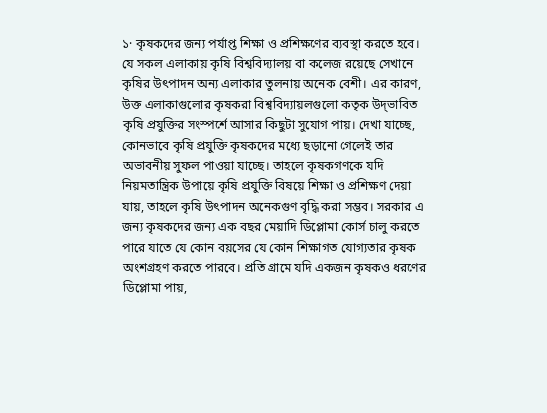১· কৃষকদের জন্য পর্যাপ্ত শিক্ষা ও প্রশিক্ষণের ব্যবস্থা করতে হবে। যে সকল এলাকায় কৃষি বিশ্ববিদ্যালয় বা কলেজ রয়েছে সেখানে কৃষির উৎপাদন অন্য এলাকার তুলনায় অনেক বেশী। এর কারণ, উক্ত এলাকাগুলোর কৃষকরা বিশ্ববিদ্যায়লগুলো কতৃক উদ্‌ভাবিত কৃষি প্রযুক্তির সংস্পর্শে আসার কিছুটা সুযোগ পায়। দেখা যাচ্ছে, কোনভাবে কৃষি প্রযুক্তি কৃষকদের মধ্যে ছড়ানো গেলেই তার অভাবনীয় সুফল পাওয়া যাচ্ছে। তাহলে কৃষকগণকে যদি নিয়মতান্ত্রিক উপায়ে কৃষি প্রযুক্তি বিষয়ে শিক্ষা ও প্রশিক্ষণ দেয়া যায়, তাহলে কৃষি উৎপাদন অনেকগুণ বৃদ্ধি করা সম্ভব। সরকার এ জন্য কৃষকদের জন্য এক বছর মেয়াদি ডিপ্লোমা কোর্স চালু করতে পারে যাতে যে কোন বয়সের যে কোন শিক্ষাগত যোগ্যতার কৃষক অংশগ্রহণ করতে পারবে। প্রতি গ্রামে যদি একজন কৃষকও ধরণের ডিপ্লোমা পায়,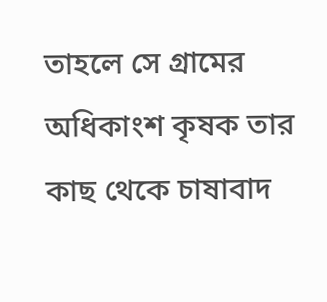তাহলে সে গ্রামের অধিকাংশ কৃষক তার কাছ থেকে চাষাবাদ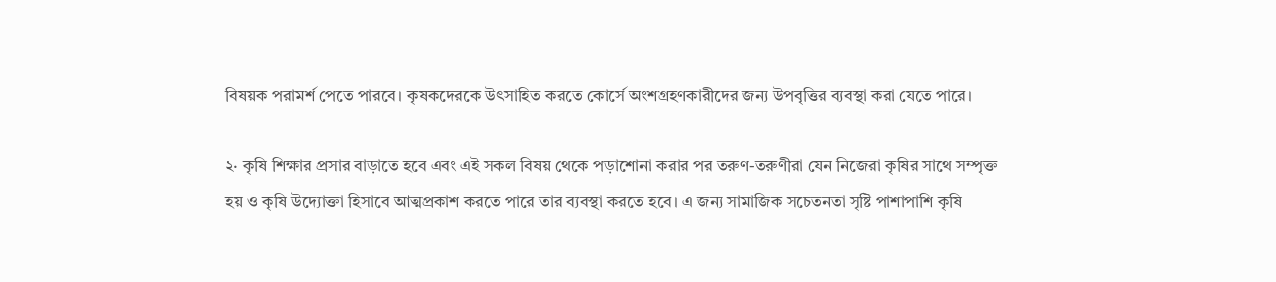বিষয়ক পরামর্শ পেতে পারবে। কৃষকদেরকে উৎসাহিত করতে কোর্সে অংশগ্রহণকারীদের জন্য উপবৃত্তির ব্যবস্থা করা যেতে পারে।

২· কৃষি শিক্ষার প্রসার বাড়াতে হবে এবং এই সকল বিষয় থেকে পড়াশোনা করার পর তরুণ-তরুণীরা যেন নিজেরা কৃষির সাথে সম্পৃক্ত হয় ও কৃষি উদ্যোক্তা হিসাবে আত্মপ্রকাশ করতে পারে তার ব্যবস্থা করতে হবে। এ জন্য সামাজিক সচেতনতা সৃষ্টি পাশাপাশি কৃষি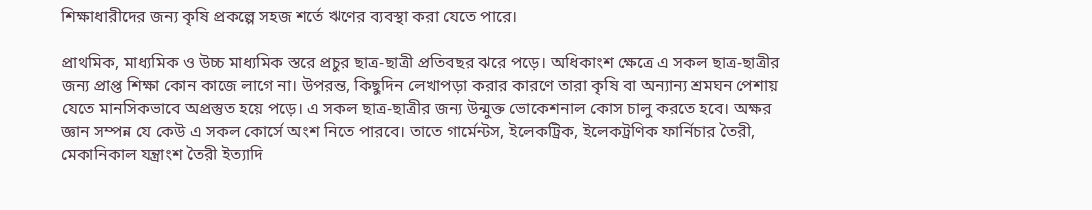শিক্ষাধারীদের জন্য কৃষি প্রকল্পে সহজ শর্তে ঋণের ব্যবস্থা করা যেতে পারে।

প্রাথমিক, মাধ্যমিক ও উচ্চ মাধ্যমিক স্তরে প্রচুর ছাত্র-ছাত্রী প্রতিবছর ঝরে পড়ে। অধিকাংশ ক্ষেত্রে এ সকল ছাত্র-ছাত্রীর জন্য প্রাপ্ত শিক্ষা কোন কাজে লাগে না। উপরন্ত, কিছুদিন লেখাপড়া করার কারণে তারা কৃষি বা অন্যান্য শ্রমঘন পেশায় যেতে মানসিকভাবে অপ্রস্তুত হয়ে পড়ে। এ সকল ছাত্র-ছাত্রীর জন্য উন্মুক্ত ভোকেশনাল কোস চালু করতে হবে। অক্ষর জ্ঞান সম্পন্ন যে কেউ এ সকল কোর্সে অংশ নিতে পারবে। তাতে গার্মেন্টস, ইলেকট্রিক, ইলেকট্রণিক ফার্নিচার তৈরী, মেকানিকাল যন্ত্রাংশ তৈরী ইত্যাদি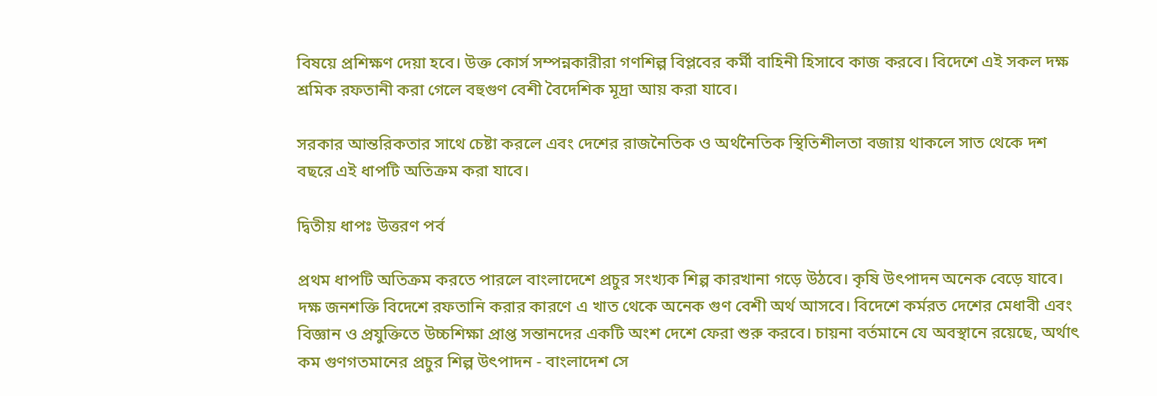বিষয়ে প্রশিক্ষণ দেয়া হবে। উক্ত কোর্স সম্পন্নকারীরা গণশিল্প বিপ্লবের কর্মী বাহিনী হিসাবে কাজ করবে। বিদেশে এই সকল দক্ষ শ্রমিক রফতানী করা গেলে বহুগুণ বেশী বৈদেশিক মূদ্রা আয় করা যাবে।

সরকার আন্তরিকতার সাথে চেষ্টা করলে এবং দেশের রাজনৈতিক ও অর্থনৈতিক স্থিতিশীলতা বজায় থাকলে সাত থেকে দশ বছরে এই ধাপটি অতিক্রম করা যাবে।

দ্বিতীয় ধাপঃ উত্তরণ পর্ব

প্রথম ধাপটি অতিক্রম করতে পারলে বাংলাদেশে প্রচুর সংখ্যক শিল্প কারখানা গড়ে উঠবে। কৃষি উৎপাদন অনেক বেড়ে যাবে। দক্ষ জনশক্তি বিদেশে রফতানি করার কারণে এ খাত থেকে অনেক গুণ বেশী অর্থ আসবে। বিদেশে কর্মরত দেশের মেধাবী এবং বিজ্ঞান ও প্রযুক্তিতে উচ্চশিক্ষা প্রাপ্ত সন্তানদের একটি অংশ দেশে ফেরা শুরু করবে। চায়না বর্তমানে যে অবস্থানে রয়েছে, অর্থাৎ কম গুণগতমানের প্রচুর শিল্প উৎপাদন - বাংলাদেশ সে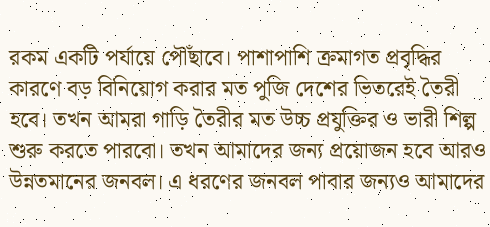রকম একটি পর্যায়ে পৌঁছাবে। পাশাপাশি ক্রমাগত প্রবৃদ্ধির কারণে বড় বিনিয়োগ করার মত পুজি দেশের ভিতরেই তৈরী হবে। তখন আমরা গাড়ি তৈরীর মত উচ্চ প্রযুক্তির ও ভারী শিল্প শুরু করতে পারবো। তখন আমাদের জন্য প্রয়োজন হবে আরও উন্নতমানের জনবল। এ ধরণের জনবল পাবার জন্যও আমাদের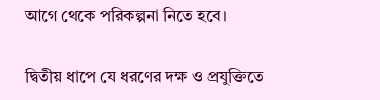আগে থেকে পরিকল্পনা নিতে হবে।

দ্বিতীয় ধাপে যে ধরণের দক্ষ ও প্রযুক্তিতে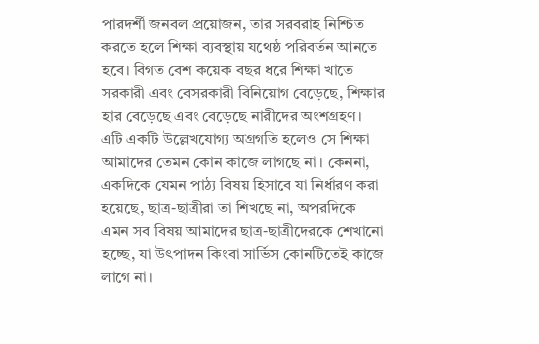পারদর্শী জনবল প্রয়োজন, তার সরবরাহ নিশ্চিত করতে হলে শিক্ষা ব্যবস্থায় যথেষ্ঠ পরিবর্তন আনতে হবে। বিগত বেশ কয়েক বছর ধরে শিক্ষা খাতে সরকারী এবং বেসরকারী বিনিয়োগ বেড়েছে, শিক্ষার হার বেড়েছে এবং বেড়েছে নারীদের অংশগ্রহণ। এটি একটি উল্লেখযোগ্য অগ্রগতি হলেও সে শিক্ষা আমাদের তেমন কোন কাজে লাগছে না। কেননা, একদিকে যেমন পাঠ্য বিষয় হিসাবে যা নির্ধারণ করা হয়েছে, ছাত্র-ছাত্রীরা তা শিখছে না, অপরদিকে এমন সব বিষয় আমাদের ছাত্র-ছাত্রীদেরকে শেখানো হচ্ছে, যা উৎপাদন কিংবা সার্ভিস কোনটিতেই কাজে লাগে না।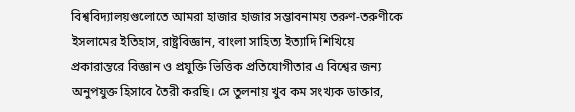বিশ্ববিদ্যালয়গুলোতে আমরা হাজার হাজার সম্ভাবনাময় তরুণ-তরুণীকে ইসলামের ইতিহাস, রাষ্ট্রবিজ্ঞান, বাংলা সাহিত্য ইত্যাদি শিখিয়ে প্রকারান্তরে বিজ্ঞান ও প্রযুক্তি ভিত্তিক প্রতিযোগীতার এ বিশ্বের জন্য অনুপযুক্ত হিসাবে তৈরী করছি। সে তুলনায় খুব কম সংখ্যক ডাক্তার,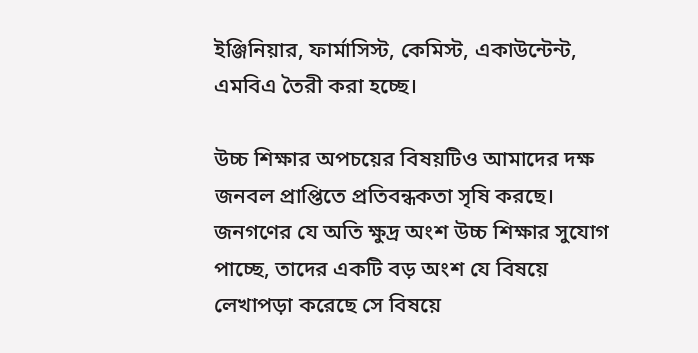ইঞ্জিনিয়ার, ফার্মাসিস্ট, কেমিস্ট, একাউন্টেন্ট, এমবিএ তৈরী করা হচ্ছে।

উচ্চ শিক্ষার অপচয়ের বিষয়টিও আমাদের দক্ষ জনবল প্রাপ্তিতে প্রতিবন্ধকতা সৃষি করছে। জনগণের যে অতি ক্ষুদ্র অংশ উচ্চ শিক্ষার সুযোগ পাচ্ছে, তাদের একটি বড় অংশ যে বিষয়ে লেখাপড়া করেছে সে বিষয়ে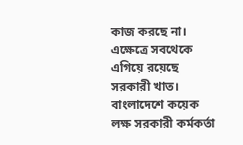কাজ করছে না। এক্ষেত্রে সবথেকে এগিয়ে রয়েছে সরকারী খাত। বাংলাদেশে কয়েক লক্ষ সরকারী কর্মকর্তা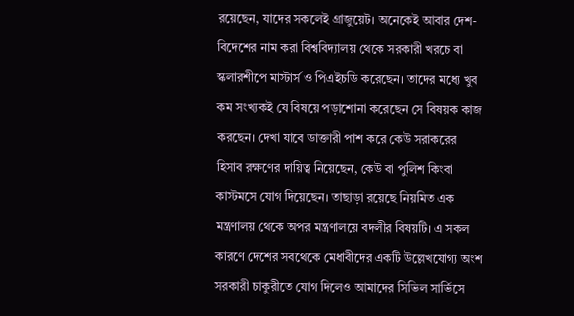রয়েছেন, যাদের সকলেই গ্রাজুয়েট। অনেকেই আবার দেশ-বিদেশের নাম করা বিশ্ববিদ্যালয় থেকে সরকারী খরচে বা স্কলারশীপে মাস্টার্স ও পিএইচডি করেছেন। তাদের মধ্যে খুব কম সংখ্যকই যে বিষয়ে পড়াশোনা করেছেন সে বিষয়ক কাজ করছেন। দেখা যাবে ডাক্তারী পাশ করে কেউ সরাকরের হিসাব রক্ষণের দায়িত্ব নিয়েছেন, কেউ বা পুলিশ কিংবা কাস্টমসে যোগ দিয়েছেন। তাছাড়া রয়েছে নিয়মিত এক মন্ত্রণালয় থেকে অপর মন্ত্রণালয়ে বদলীর বিষয়টি। এ সকল কারণে দেশের সবথেকে মেধাবীদের একটি উল্লেখযোগ্য অংশ সরকারী চাকুরীতে যোগ দিলেও আমাদের সিভিল সার্ভিসে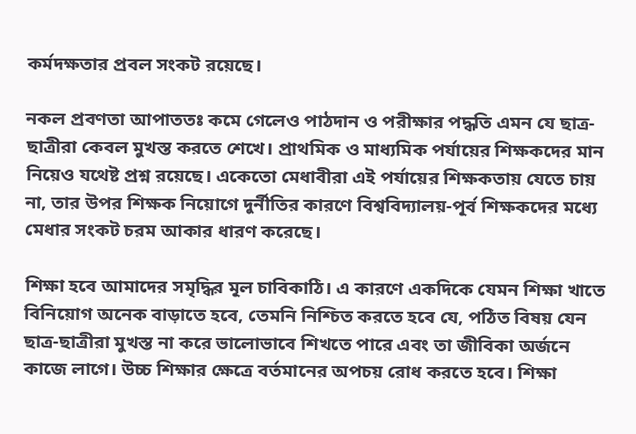কর্মদক্ষতার প্রবল সংকট রয়েছে।

নকল প্রবণতা আপাততঃ কমে গেলেও পাঠদান ও পরীক্ষার পদ্ধতি এমন যে ছাত্র-ছাত্রীরা কেবল মুখস্ত করতে শেখে। প্রাথমিক ও মাধ্যমিক পর্যায়ের শিক্ষকদের মান নিয়েও যথেষ্ট প্রশ্ন রয়েছে। একেতো মেধাবীরা এই পর্যায়ের শিক্ষকতায় যেতে চায় না, তার উপর শিক্ষক নিয়োগে দুর্নীতির কারণে বিশ্ববিদ্যালয়-পূর্ব শিক্ষকদের মধ্যে মেধার সংকট চরম আকার ধারণ করেছে।

শিক্ষা হবে আমাদের সমৃদ্ধির মূল চাবিকাঠি। এ কারণে একদিকে যেমন শিক্ষা খাতে বিনিয়োগ অনেক বাড়াতে হবে, তেমনি নিশ্চিত করতে হবে যে, পঠিত বিষয় যেন ছাত্র-ছাত্রীরা মুখস্ত না করে ভালোভাবে শিখতে পারে এবং তা জীবিকা অর্জনে কাজে লাগে। উচ্চ শিক্ষার ক্ষেত্রে বর্তমানের অপচয় রোধ করতে হবে। শিক্ষা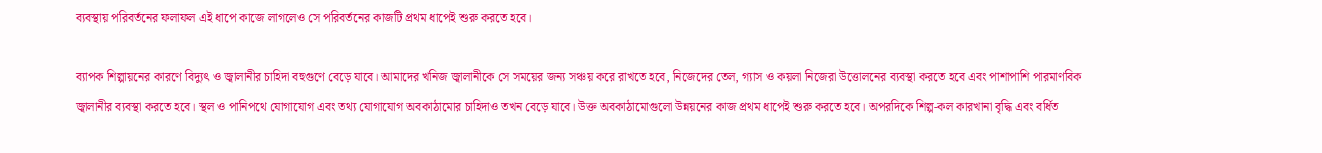ব্যবস্থায় পরিবর্তনের ফলাফল এই ধাপে কাজে লাগলেও সে পরিবর্তনের কাজটি প্রথম ধাপেই শুরু করতে হবে।

ব্যাপক শিল্পায়নের কারণে বিদ্যুৎ ও জ্বালানীর চাহিদা বহুগুণে বেড়ে যাবে। আমাদের খনিজ জ্বালানীকে সে সময়ের জন্য সঞ্চয় করে রাখতে হবে, নিজেদের তেল, গ্যাস ও কয়লা নিজেরা উত্তোলনের ব্যবস্থা করতে হবে এবং পাশাপাশি পারমাণবিক জ্বালানীর ব্যবস্থা করতে হবে। স্থল ও পানিপথে যোগাযোগ এবং তথ্য যোগাযোগ অবকাঠামোর চাহিদাও তখন বেড়ে যাবে। উক্ত অবকাঠামোগুলো উন্নয়নের কাজ প্রথম ধাপেই শুরু করতে হবে। অপরদিকে শিল্প-কল কারখানা বৃদ্ধি এবং বর্ধিত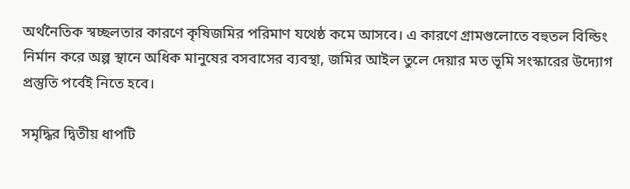অর্থনৈতিক স্বচ্ছলতার কারণে কৃষিজমির পরিমাণ যথেষ্ঠ কমে আসবে। এ কারণে গ্রামগুলোতে বহুতল বিল্ডিং নির্মান করে অল্প স্থানে অধিক মানুষের বসবাসের ব্যবস্থা, জমির আইল তুলে দেয়ার মত ভূমি সংস্কারের উদ্যোগ প্রস্তুতি পর্বেই নিতে হবে।

সমৃদ্ধির দ্বিতীয় ধাপটি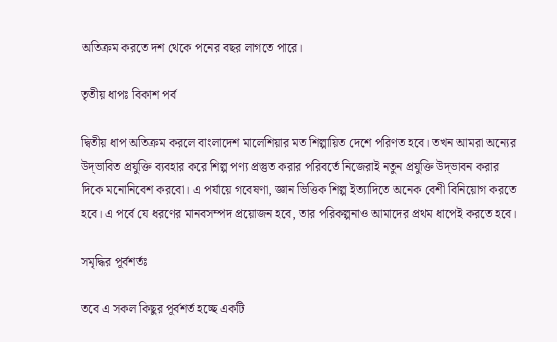অতিক্রম করতে দশ থেকে পনের বছর লাগতে পারে।

তৃতীয় ধাপঃ বিকাশ পর্ব

দ্বিতীয় ধাপ অতিক্রম করলে বাংলাদেশ মালেশিয়ার মত শিল্পায়িত দেশে পরিণত হবে। তখন আমরা অন্যের উদ্‌ভাবিত প্রযুক্তি ব্যবহার করে শিল্প পণ্য প্রস্তুত করার পরিবর্তে নিজেরাই নতুন প্রযুক্তি উদ্‌ভাবন করার দিকে মনোনিবেশ করবো। এ পর্যায়ে গবেষণা, জ্ঞান ভিত্তিক শিল্প ইত্যাদিতে অনেক বেশী বিনিয়োগ করতে হবে। এ পর্বে যে ধরণের মানবসম্পদ প্রয়োজন হবে, তার পরিকল্পনাও আমাদের প্রথম ধাপেই করতে হবে।

সমৃদ্ধির পূর্বশর্তঃ

তবে এ সকল কিছুর পূর্বশর্ত হচ্ছে একটি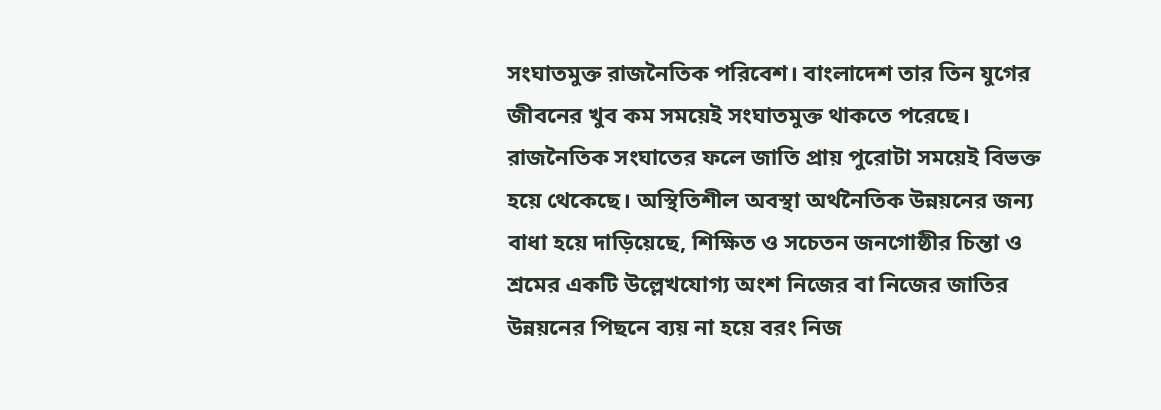সংঘাতমুক্ত রাজনৈতিক পরিবেশ। বাংলাদেশ তার তিন যুগের জীবনের খুব কম সময়েই সংঘাতমুক্ত থাকতে পরেছে। রাজনৈতিক সংঘাতের ফলে জাতি প্রায় পুরোটা সময়েই বিভক্ত হয়ে থেকেছে। অস্থিতিশীল অবস্থা অর্থনৈতিক উন্নয়নের জন্য বাধা হয়ে দাড়িয়েছে, শিক্ষিত ও সচেতন জনগোষ্ঠীর চিন্তা ও শ্রমের একটি উল্লেখযোগ্য অংশ নিজের বা নিজের জাতির উন্নয়নের পিছনে ব্যয় না হয়ে বরং নিজ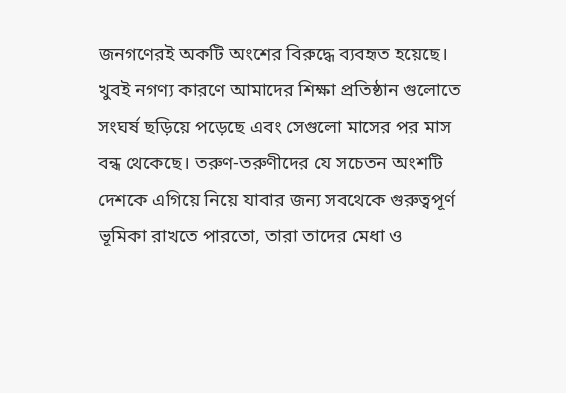জনগণেরই অকটি অংশের বিরুদ্ধে ব্যবহৃত হয়েছে। খুবই নগণ্য কারণে আমাদের শিক্ষা প্রতিষ্ঠান গুলোতে সংঘর্ষ ছড়িয়ে পড়েছে এবং সেগুলো মাসের পর মাস বন্ধ থেকেছে। তরুণ-তরুণীদের যে সচেতন অংশটি দেশকে এগিয়ে নিয়ে যাবার জন্য সবথেকে গুরুত্বপূর্ণ ভূমিকা রাখতে পারতো, তারা তাদের মেধা ও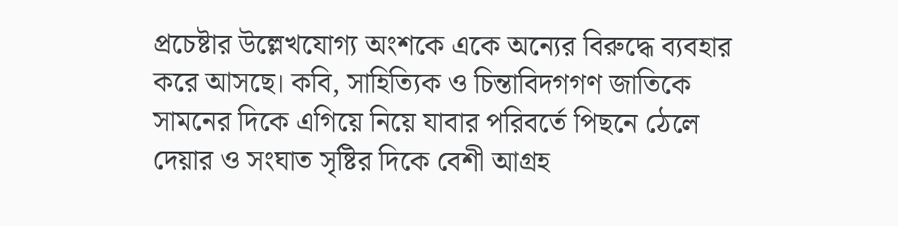প্রচেষ্টার উল্লেখযোগ্য অংশকে একে অন্যের বিরুদ্ধে ব্যবহার করে আসছে। কবি, সাহিত্যিক ও চিন্তাবিদগগণ জাতিকে সামনের দিকে এগিয়ে নিয়ে যাবার পরিবর্তে পিছনে ঠেলে দেয়ার ও সংঘাত সৃষ্টির দিকে বেশী আগ্রহ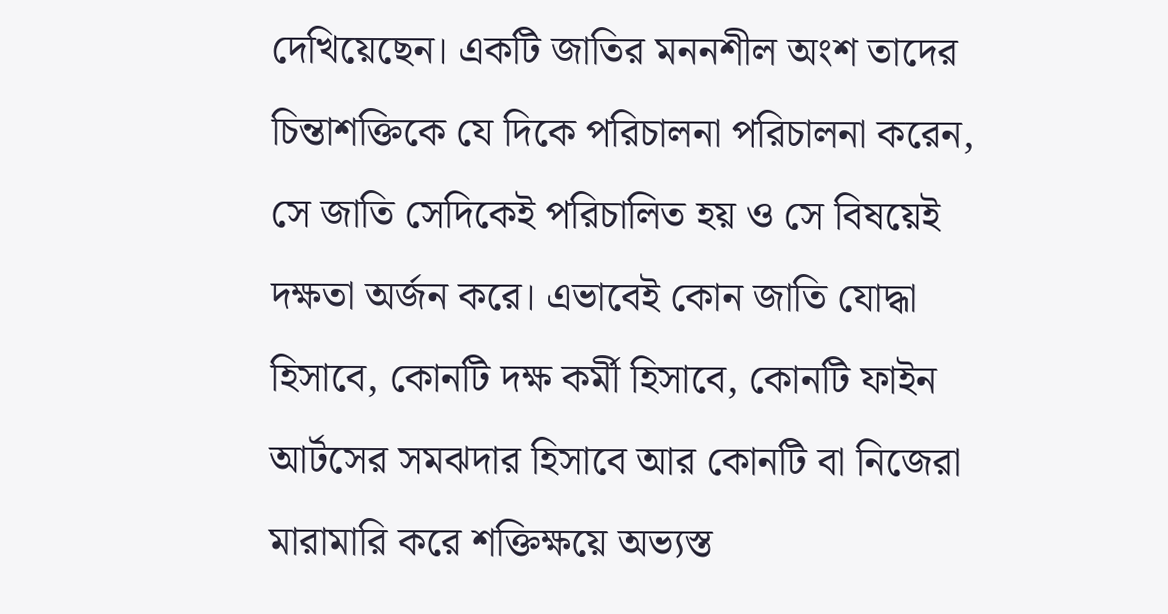দেখিয়েছেন। একটি জাতির মননশীল অংশ তাদের চিন্তাশক্তিকে যে দিকে পরিচালনা পরিচালনা করেন, সে জাতি সেদিকেই পরিচালিত হয় ও সে বিষয়েই দক্ষতা অর্জন করে। এভাবেই কোন জাতি যোদ্ধা হিসাবে, কোনটি দক্ষ কর্মী হিসাবে, কোনটি ফাইন আর্টসের সমঝদার হিসাবে আর কোনটি বা নিজেরা মারামারি করে শক্তিক্ষয়ে অভ্যস্ত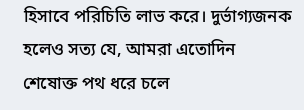হিসাবে পরিচিতি লাভ করে। দুর্ভাগ্যজনক হলেও সত্য যে, আমরা এতোদিন শেষোক্ত পথ ধরে চলে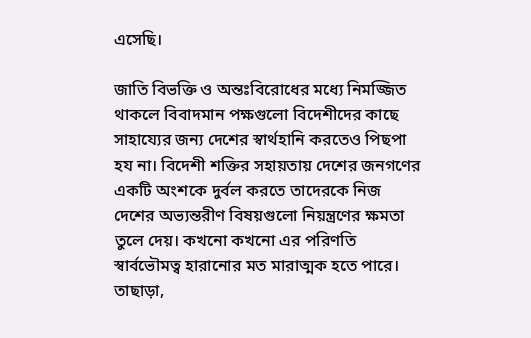এসেছি।

জাতি বিভক্তি ও অন্তঃবিরোধের মধ্যে নিমজ্জিত থাকলে বিবাদমান পক্ষগুলো বিদেশীদের কাছে সাহায্যের জন্য দেশের স্বার্থহানি করতেও পিছপা হয না। বিদেশী শক্তির সহায়তায় দেশের জনগণের একটি অংশকে দুর্বল করতে তাদেরকে নিজ দেশের অভ্যন্তরীণ বিষয়গুলো নিয়ন্ত্রণের ক্ষমতা তুলে দেয়। কখনো কখনো এর পরিণতি স্বার্বভৌমত্ব হারানোর মত মারাত্মক হতে পারে। তাছাড়া,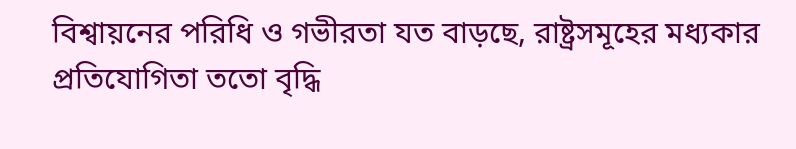বিশ্বায়নের পরিধি ও গভীরতা যত বাড়ছে, রাষ্ট্রসমূহের মধ্যকার প্রতিযোগিতা ততো বৃদ্ধি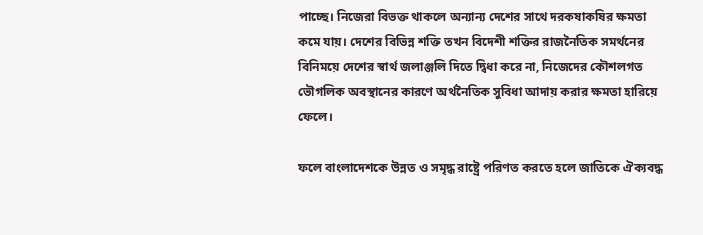পাচ্ছে। নিজেরা বিভক্ত থাকলে অন্যান্য দেশের সাথে দরকষাকষির ক্ষমতা কমে যায়। দেশের বিভিন্ন শক্তি তখন বিদেশী শক্তির রাজনৈতিক সমর্থনের বিনিময়ে দেশের স্বার্থ জলাঞ্জলি দিতে দ্বিধা করে না, নিজেদের কৌশলগত ভৌগলিক অবস্থানের কারণে অর্থনৈতিক সুবিধা আদায় করার ক্ষমতা হারিয়ে ফেলে।

ফলে বাংলাদেশকে উন্নত ও সমৃদ্ধ রাষ্ট্রে পরিণত করতে হলে জাতিকে ঐক্যবদ্ধ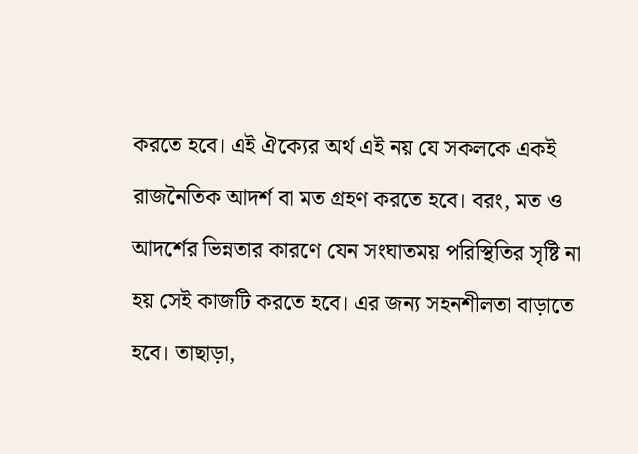করতে হবে। এই ঐক্যের অর্থ এই নয় যে সকলকে একই রাজনৈতিক আদর্শ বা মত গ্রহণ করতে হবে। বরং, মত ও আদর্শের ভিন্নতার কারণে যেন সংঘাতময় পরিস্থিতির সৃষ্টি না হয় সেই কাজটি করতে হবে। এর জন্য সহনশীলতা বাড়াতে হবে। তাছাড়া,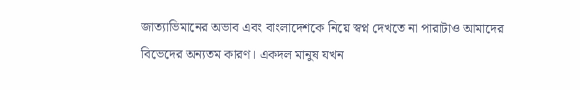জাত্যাভিমানের অভাব এবং বাংলাদেশকে নিয়ে স্বপ্ন দেখতে না পারাটাও আমাদের বিভেদের অন্যতম কারণ। একদল মানুষ যখন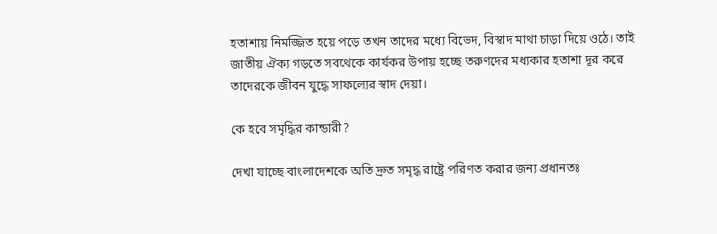হতাশায় নিমজ্জিত হয়ে পড়ে তখন তাদের মধ্যে বিভেদ, বিস্বাদ মাথা চাড়া দিয়ে ওঠে। তাই জাতীয় ঐক্য গড়তে সবথেকে কার্যকর উপায় হচ্ছে তরুণদের মধ্যকার হতাশা দূর করে তাদেরকে জীবন যুদ্ধে সাফল্যের স্বাদ দেয়া।

কে হবে সমৃদ্ধির কান্ডারী?

দেখা যাচ্ছে বাংলাদেশকে অতি দ্রুত সমৃদ্ধ রাষ্ট্রে পরিণত করার জন্য প্রধানতঃ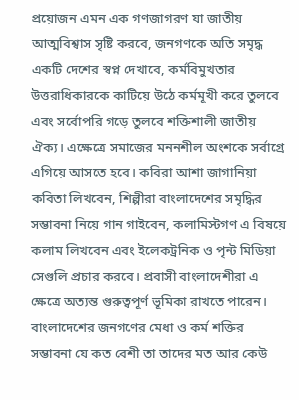প্রয়োজন এমন এক গণজাগরণ যা জাতীয় আত্মবিশ্বাস সৃষ্টি করবে, জনগণকে অতি সমৃদ্ধ একটি দেশের স্বপ্ন দেখাবে, কর্মবিমুখতার উত্তরাধিকারকে কাটিয়ে উঠে কর্মমূখী করে তুলবে এবং সর্বোপরি গড়ে তুলবে শক্তিশালী জাতীয় ঐক্য। এক্ষেত্রে সমাজের মননশীল অংশকে সর্বাগ্রে এগিয়ে আসতে হবে। কবিরা আশা জাগানিয়া কবিতা লিখবেন, শিল্পীরা বাংলাদেশের সমৃদ্ধির সম্ভাবনা নিয়ে গান গাইবেন, কলামিস্টগণ এ বিষয়ে কলাম লিখবেন এবং ইলেকট্রনিক ও পৃন্ট মিডিয়া সেগুলি প্রচার করবে। প্রবাসী বাংলাদেশীরা এ ক্ষেত্রে অত্যন্ত গুরুত্বপূর্ণ ভূমিকা রাখতে পারেন। বাংলাদেশের জনগণের মেধা ও কর্ম শক্তির সম্ভাবনা যে কত বেশী তা তাদের মত আর কেউ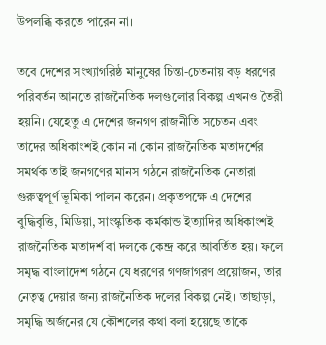উপলব্ধি করতে পারেন না।

তবে দেশের সংখ্যাগরিষ্ঠ মানুষের চিন্তা-চেতনায় বড় ধরণের পরিবর্তন আনতে রাজনৈতিক দলগুলোর বিকল্প এখনও তৈরী হয়নি। যেহেতু এ দেশের জনগণ রাজনীতি সচেতন এবং তাদের অধিকাংশই কোন না কোন রাজনৈতিক মতাদর্শের সমর্থক তাই জনগণের মানস গঠনে রাজনৈতিক নেতারা গুরুত্বপূর্ণ ভূমিকা পালন করেন। প্রকৃতপক্ষে এ দেশের বুদ্ধিবৃত্তি, মিডিয়া, সাংস্কৃতিক কর্মকান্ড ইত্যাদির অধিকাংশই রাজনৈতিক মতাদর্শ বা দলকে কেন্দ্র করে আবর্তিত হয়। ফলে সমৃদ্ধ বাংলাদেশ গঠনে যে ধরণের গণজাগরণ প্রয়োজন, তার নেতৃত্ব দেয়ার জন্য রাজনৈতিক দলের বিকল্প নেই। তাছাড়া, সমৃদ্ধি অর্জনের যে কৌশলের কথা বলা হয়েছে তাকে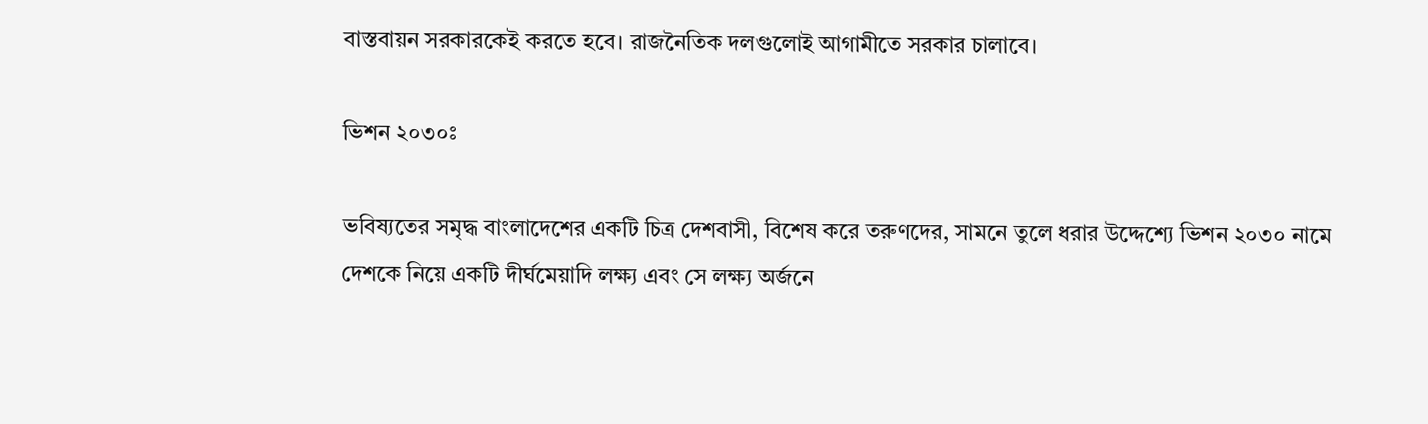বাস্তবায়ন সরকারকেই করতে হবে। রাজনৈতিক দলগুলোই আগামীতে সরকার চালাবে।

ভিশন ২০৩০ঃ

ভবিষ্যতের সমৃদ্ধ বাংলাদেশের একটি চিত্র দেশবাসী, বিশেষ করে তরুণদের, সামনে তুলে ধরার উদ্দেশ্যে ভিশন ২০৩০ নামে দেশকে নিয়ে একটি দীর্ঘমেয়াদি লক্ষ্য এবং সে লক্ষ্য অর্জনে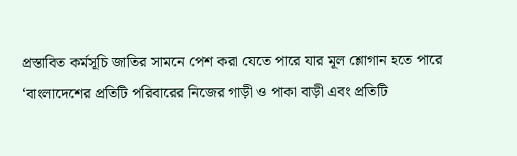প্রস্তাবিত কর্মসূচি জাতির সামনে পেশ করা যেতে পারে যার মূল শ্লোগান হতে পারে ‘বাংলাদেশের প্রতিটি পরিবারের নিজের গাড়ী ও পাকা বাড়ী এবং প্রতিটি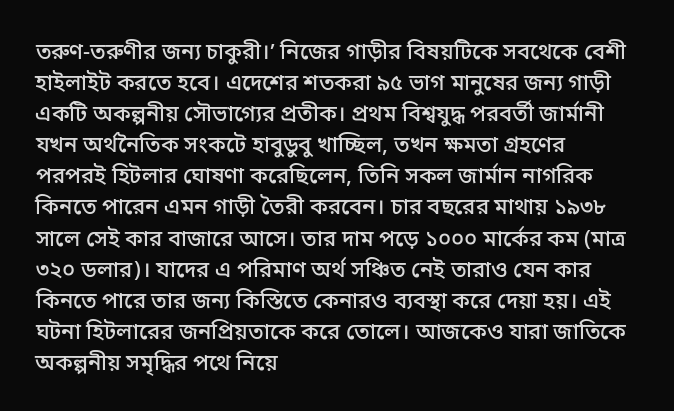তরুণ-তরুণীর জন্য চাকুরী।’ নিজের গাড়ীর বিষয়টিকে সবথেকে বেশী হাইলাইট করতে হবে। এদেশের শতকরা ৯৫ ভাগ মানুষের জন্য গাড়ী একটি অকল্পনীয় সৌভাগ্যের প্রতীক। প্রথম বিশ্বযুদ্ধ পরবর্তী জার্মানী যখন অর্থনৈতিক সংকটে হাবুডুবু খাচ্ছিল, তখন ক্ষমতা গ্রহণের পরপরই হিটলার ঘোষণা করেছিলেন, তিনি সকল জার্মান নাগরিক কিনতে পারেন এমন গাড়ী তৈরী করবেন। চার বছরের মাথায় ১৯৩৮ সালে সেই কার বাজারে আসে। তার দাম পড়ে ১০০০ মার্কের কম (মাত্র ৩২০ ডলার)। যাদের এ পরিমাণ অর্থ সঞ্চিত নেই তারাও যেন কার কিনতে পারে তার জন্য কিস্তিতে কেনারও ব্যবস্থা করে দেয়া হয়। এই ঘটনা হিটলারের জনপ্রিয়তাকে করে তোলে। আজকেও যারা জাতিকে অকল্পনীয় সমৃদ্ধির পথে নিয়ে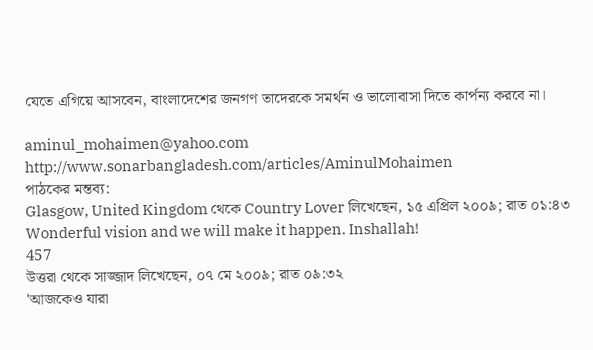যেতে এগিয়ে আসবেন, বাংলাদেশের জনগণ তাদেরকে সমর্থন ও ভালোবাসা দিতে কার্পন্য করবে না।

aminul_mohaimen@yahoo.com
http://www.sonarbangladesh.com/articles/AminulMohaimen
পাঠকের মন্তব্য:
Glasgow, United Kingdom থেকে Country Lover লিখেছেন, ১৫ এপ্রিল ২০০৯; রাত ০১:৪৩
Wonderful vision and we will make it happen. Inshallah!
457
উত্তরা থেকে সাজ্জাদ লিখেছেন, ০৭ মে ২০০৯; রাত ০৯:৩২
'আজকেও যারা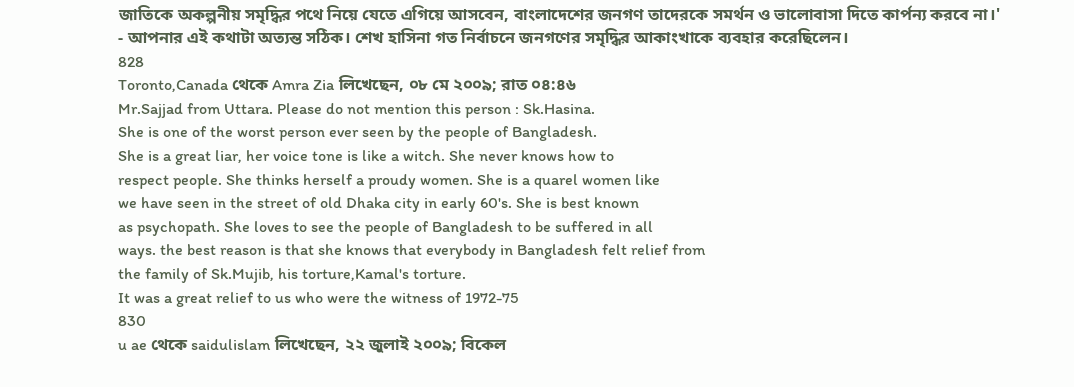জাতিকে অকল্পনীয় সমৃদ্ধির পথে নিয়ে যেতে এগিয়ে আসবেন, বাংলাদেশের জনগণ তাদেরকে সমর্থন ও ভালোবাসা দিতে কার্পন্য করবে না।' - আপনার এই কথাটা অত্যন্ত সঠিক। শেখ হাসিনা গত নির্বাচনে জনগণের সমৃদ্ধির আকাংখাকে ব্যবহার করেছিলেন।
828
Toronto,Canada থেকে Amra Zia লিখেছেন, ০৮ মে ২০০৯; রাত ০৪:৪৬
Mr.Sajjad from Uttara. Please do not mention this person : Sk.Hasina.
She is one of the worst person ever seen by the people of Bangladesh.
She is a great liar, her voice tone is like a witch. She never knows how to
respect people. She thinks herself a proudy women. She is a quarel women like
we have seen in the street of old Dhaka city in early 60's. She is best known
as psychopath. She loves to see the people of Bangladesh to be suffered in all
ways. the best reason is that she knows that everybody in Bangladesh felt relief from
the family of Sk.Mujib, his torture,Kamal's torture.
It was a great relief to us who were the witness of 1972-75
830
u ae থেকে saidulislam লিখেছেন, ২২ জুলাই ২০০৯; বিকেল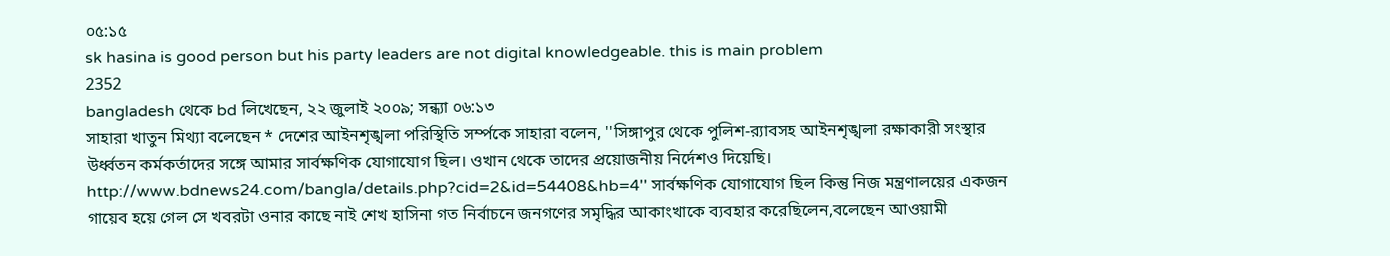০৫:১৫
sk hasina is good person but his party leaders are not digital knowledgeable. this is main problem
2352
bangladesh থেকে bd লিখেছেন, ২২ জুলাই ২০০৯; সন্ধ্যা ০৬:১৩
সাহারা খাতুন মিথ্যা বলেছেন * দেশের আইনশৃঙ্খলা পরিস্থিতি সর্ম্পকে সাহারা বলেন, ''সিঙ্গাপুর থেকে পুলিশ-র‌্যাবসহ আইনশৃঙ্খলা রক্ষাকারী সংস্থার উর্ধ্বতন কর্মকর্তাদের সঙ্গে আমার সার্বক্ষণিক যোগাযোগ ছিল। ওখান থেকে তাদের প্রয়োজনীয় নির্দেশও দিয়েছি। http://www.bdnews24.com/bangla/details.php?cid=2&id=54408&hb=4'' সার্বক্ষণিক যোগাযোগ ছিল কিন্তু নিজ মন্ত্রণালয়ের একজন গায়েব হয়ে গেল সে খবরটা ওনার কাছে নাই শেখ হাসিনা গত নির্বাচনে জনগণের সমৃদ্ধির আকাংখাকে ব্যবহার করেছিলেন,বলেছেন আওয়ামী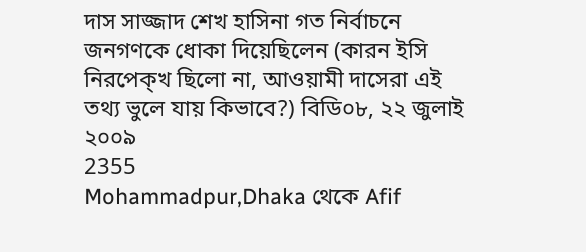দাস সাজ্জাদ শেখ হাসিনা গত নির্বাচনে জনগণকে ধোকা দিয়েছিলেন (কারন ইসি নিরপেক্খ ছিলো না, আওয়ামী দাসেরা এই তথ্য ভুলে যায় কিভাবে?) বিডি০৮, ২২ জুলাই ২০০৯
2355
Mohammadpur,Dhaka থেকে Afif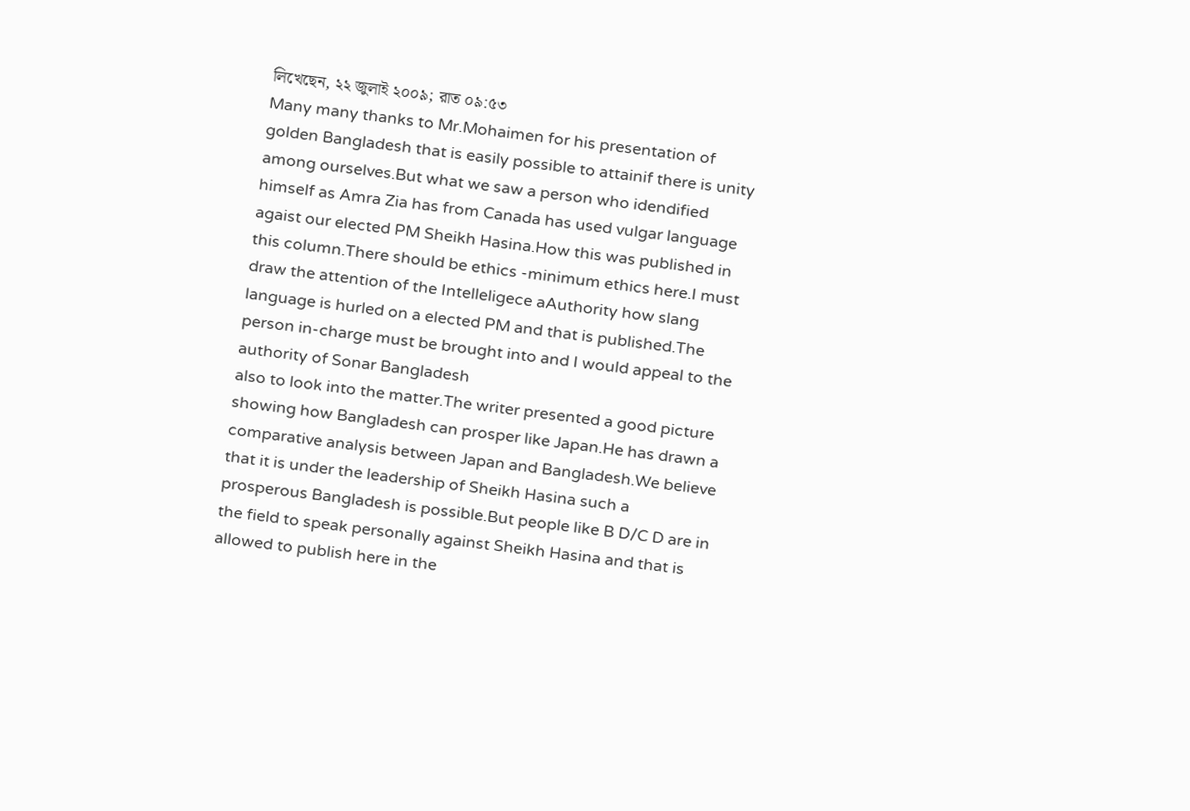লিখেছেন, ২২ জুলাই ২০০৯; রাত ০৯:৫৩
Many many thanks to Mr.Mohaimen for his presentation of golden Bangladesh that is easily possible to attainif there is unity among ourselves.But what we saw a person who idendified himself as Amra Zia has from Canada has used vulgar language agaist our elected PM Sheikh Hasina.How this was published in this column.There should be ethics -minimum ethics here.I must draw the attention of the Intelleligece aAuthority how slang language is hurled on a elected PM and that is published.The person in-charge must be brought into and I would appeal to the authority of Sonar Bangladesh
also to look into the matter.The writer presented a good picture showing how Bangladesh can prosper like Japan.He has drawn a comparative analysis between Japan and Bangladesh.We believe that it is under the leadership of Sheikh Hasina such a prosperous Bangladesh is possible.But people like B D/C D are in the field to speak personally against Sheikh Hasina and that is allowed to publish here in the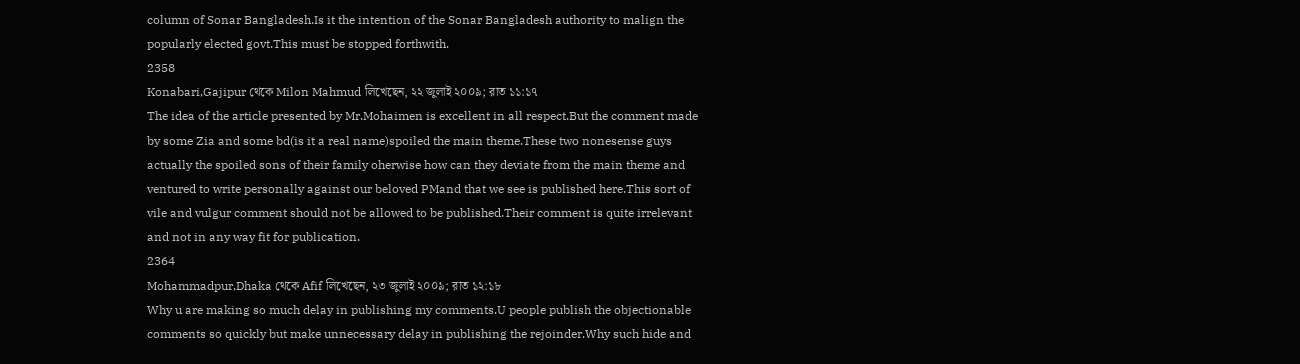column of Sonar Bangladesh.Is it the intention of the Sonar Bangladesh authority to malign the popularly elected govt.This must be stopped forthwith.
2358
Konabari,Gajipur থেকে Milon Mahmud লিখেছেন, ২২ জুলাই ২০০৯; রাত ১১:১৭
The idea of the article presented by Mr.Mohaimen is excellent in all respect.But the comment made by some Zia and some bd(is it a real name)spoiled the main theme.These two nonesense guys actually the spoiled sons of their family oherwise how can they deviate from the main theme and ventured to write personally against our beloved PMand that we see is published here.This sort of vile and vulgur comment should not be allowed to be published.Their comment is quite irrelevant and not in any way fit for publication.
2364
Mohammadpur,Dhaka থেকে Afif লিখেছেন, ২৩ জুলাই ২০০৯; রাত ১২:১৮
Why u are making so much delay in publishing my comments.U people publish the objectionable comments so quickly but make unnecessary delay in publishing the rejoinder.Why such hide and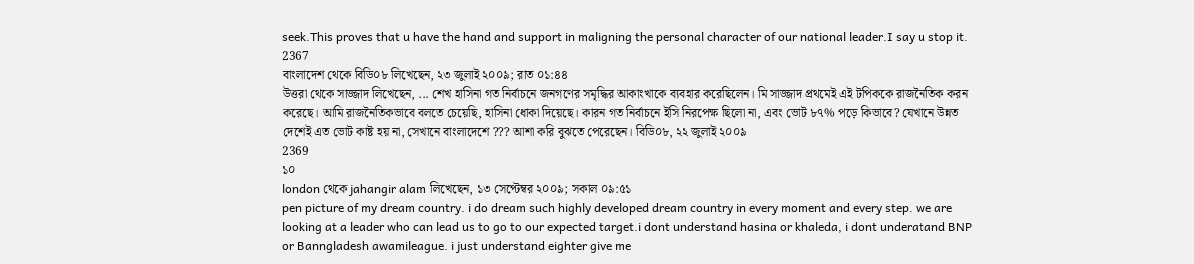seek.This proves that u have the hand and support in maligning the personal character of our national leader.I say u stop it.
2367
বাংলাদেশ থেকে বিডি০৮ লিখেছেন, ২৩ জুলাই ২০০৯; রাত ০১:৪৪
উত্তরা থেকে সাজ্জাদ লিখেছেন, ... শেখ হাসিনা গত নির্বাচনে জনগণের সমৃদ্ধির আকাংখাকে ব্যবহার করেছিলেন। মি সাজ্জাদ প্রথমেই এই টপিককে রাজনৈতিক করন করেছে। আমি রাজনৈতিকভাবে বলতে চেয়েছি, হাসিনা ধোকা দিয়েছে। কারন গত নির্বাচনে ইসি নিরপেক্ষ ছিলো না, এবং ভোট ৮৭% পড়ে কিভাবে? যেখানে উন্নত দেশেই এত ভোট কাষ্ট হয় না, সেখানে বাংলাদেশে ??? আশা করি বুঝতে পেরেছেন। বিডি০৮, ২২ জুলাই ২০০৯
2369
১০
london থেকে jahangir alam লিখেছেন, ১৩ সেপ্টেম্বর ২০০৯; সকাল ০৯:৫১
pen picture of my dream country. i do dream such highly developed dream country in every moment and every step. we are looking at a leader who can lead us to go to our expected target.i dont understand hasina or khaleda, i dont underatand BNP or Banngladesh awamileague. i just understand eighter give me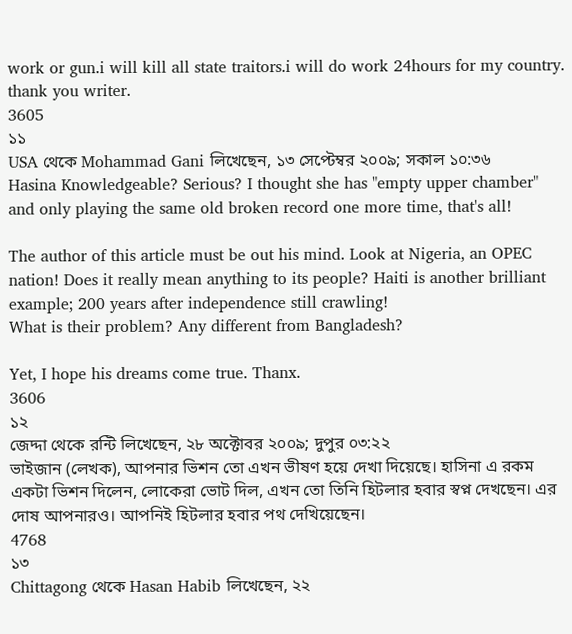work or gun.i will kill all state traitors.i will do work 24hours for my country. thank you writer.
3605
১১
USA থেকে Mohammad Gani লিখেছেন, ১৩ সেপ্টেম্বর ২০০৯; সকাল ১০:৩৬
Hasina Knowledgeable? Serious? I thought she has "empty upper chamber" and only playing the same old broken record one more time, that's all!

The author of this article must be out his mind. Look at Nigeria, an OPEC nation! Does it really mean anything to its people? Haiti is another brilliant example; 200 years after independence still crawling!
What is their problem? Any different from Bangladesh?

Yet, I hope his dreams come true. Thanx.
3606
১২
জেদ্দা থেকে রন্টি লিখেছেন, ২৮ অক্টোবর ২০০৯; দুপুর ০৩:২২
ভাইজান (লেখক), আপনার ভিশন তো এখন ভীষণ হয়ে দেখা দিয়েছে। হাসিনা এ রকম একটা ভিশন দিলেন, লোকেরা ভোট দিল, এখন তো তিনি হিটলার হবার স্বপ্ন দেখছেন। এর দোষ আপনারও। আপনিই হিটলার হবার পথ দেখিয়েছেন।
4768
১৩
Chittagong থেকে Hasan Habib লিখেছেন, ২২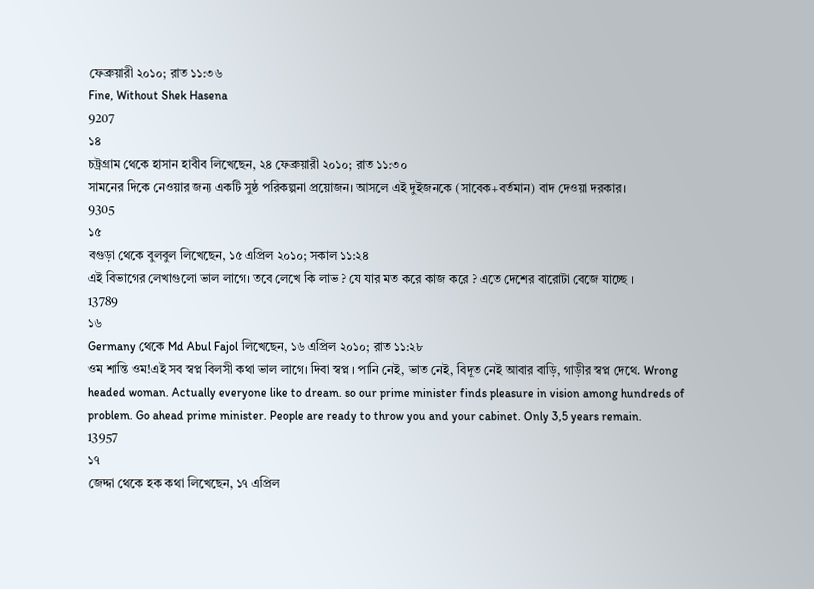ফেব্রুয়ারী ২০১০; রাত ১১:৩৬
Fine, Without Shek Hasena
9207
১৪
চট্রগ্রাম থেকে হাসান হাবীব লিখেছেন, ২৪ ফেব্রুয়ারী ২০১০; রাত ১১:৩০
সামনের দিকে নেওয়ার জন্য একটি সুষ্ঠ পরিকল্পনা প্রয়োজন। আসলে এই দুইজনকে (সাবেক+বর্তমান) বাদ দেওয়া দরকার।
9305
১৫
বগুড়া থেকে বুলবুল লিখেছেন, ১৫ এপ্রিল ২০১০; সকাল ১১:২৪
এই বিভাগের লেখাগুলো ভাল লাগে। তবে লেখে কি লাভ ? যে যার মত করে কাজ করে ? এতে দেশের বারোটা বেজে যাচ্ছে ।
13789
১৬
Germany থেকে Md Abul Fajol লিখেছেন, ১৬ এপ্রিল ২০১০; রাত ১১:২৮
ওম শান্তি ওম!এই সব স্বপ্ন বিলসী কথা ভাল লাগে। দিবা স্বপ্ন । পানি নেই, ভাত নেই, বিদূত নেই আবার বাড়ি, গাড়ীর স্বপ্ন দেথে. Wrong headed woman. Actually everyone like to dream. so our prime minister finds pleasure in vision among hundreds of problem. Go ahead prime minister. People are ready to throw you and your cabinet. Only 3,5 years remain.
13957
১৭
জেদ্দা থেকে হক কথা লিখেছেন, ১৭ এপ্রিল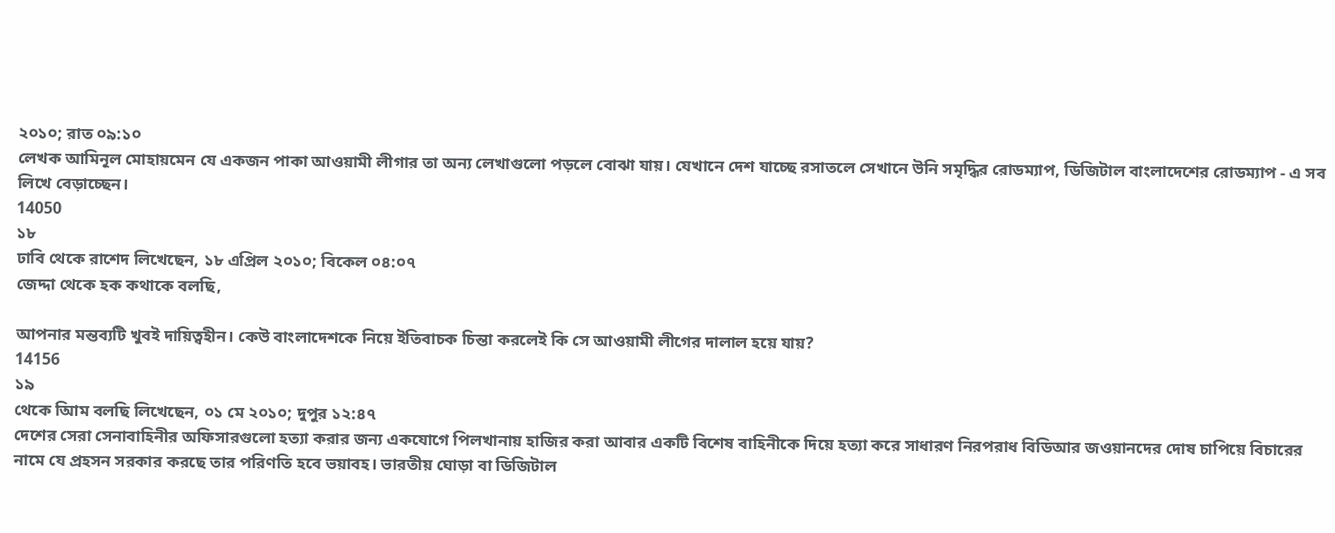২০১০; রাত ০৯:১০
লেখক আমিনূল মোহায়মেন যে একজন পাকা আওয়ামী লীগার তা অন্য লেখাগুলো পড়লে বোঝা যায়। যেখানে দেশ যাচ্ছে রসাতলে সেখানে উনি সমৃদ্ধির রোডম্যাপ, ডিজিটাল বাংলাদেশের রোডম্যাপ - এ সব লিখে বেড়াচ্ছেন।
14050
১৮
ঢাবি থেকে রাশেদ লিখেছেন, ১৮ এপ্রিল ২০১০; বিকেল ০৪:০৭
জেদ্দা থেকে হক কথাকে বলছি,

আপনার মন্তব্যটি খুবই দায়িত্বহীন। কেউ বাংলাদেশকে নিয়ে ইতিবাচক চিন্তা করলেই কি সে আওয়ামী লীগের দালাল হয়ে যায়?
14156
১৯
থেকে আিম বলছি লিখেছেন, ০১ মে ২০১০; দুপুর ১২:৪৭
দেশের সেরা সেনাবাহিনীর অফিসারগুলো হত্যা করার জন্য একযোগে পিলখানায় হাজির করা আবার একটি বিশেষ বাহিনীকে দিয়ে হত্যা করে সাধারণ নিরপরাধ বিডিআর জওয়ানদের দোষ চাপিয়ে বিচারের নামে যে প্রহসন সরকার করছে তার পরিণতি হবে ভয়াবহ। ভারতীয় ঘোড়া বা ডিজিটাল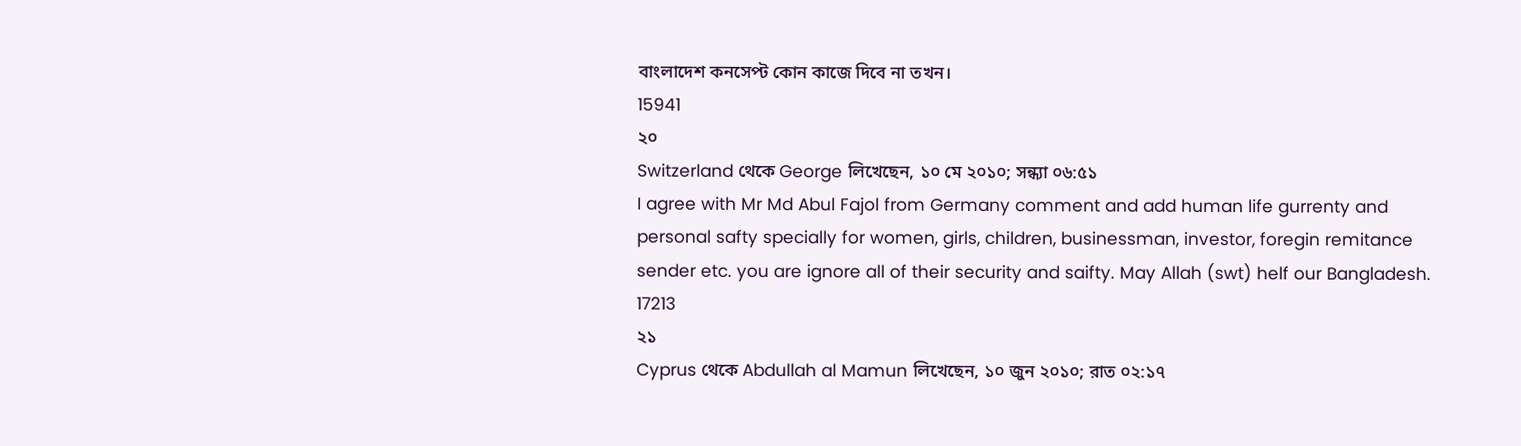বাংলাদেশ কনসেপ্ট কোন কাজে দিবে না তখন।
15941
২০
Switzerland থেকে George লিখেছেন, ১০ মে ২০১০; সন্ধ্যা ০৬:৫১
I agree with Mr Md Abul Fajol from Germany comment and add human life gurrenty and personal safty specially for women, girls, children, businessman, investor, foregin remitance sender etc. you are ignore all of their security and saifty. May Allah (swt) helf our Bangladesh.
17213
২১
Cyprus থেকে Abdullah al Mamun লিখেছেন, ১০ জুন ২০১০; রাত ০২:১৭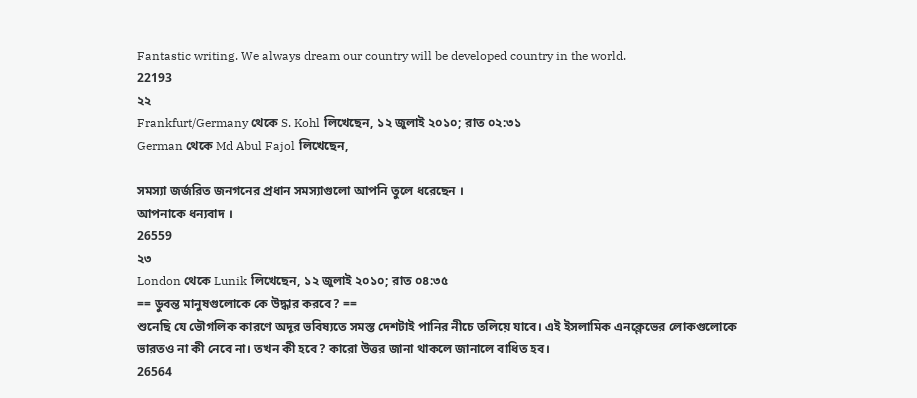Fantastic writing. We always dream our country will be developed country in the world.
22193
২২
Frankfurt/Germany থেকে S. Kohl লিখেছেন, ১২ জুলাই ২০১০; রাত ০২:৩১
German থেকে Md Abul Fajol লিখেছেন,

সমস্যা জর্জরিত জনগনের প্রধান সমস্যাগুলো আপনি তুলে ধরেছেন ।
আপনাকে ধন্যবাদ ।
26559
২৩
London থেকে Lunik লিখেছেন, ১২ জুলাই ২০১০; রাত ০৪:৩৫
== ডুবন্ত মানুষগুলোকে কে উদ্ধার করবে? ==
শুনেছি যে ভৌগলিক কারণে অদূর ভবিষ্যতে সমস্ত দেশটাই পানির নীচে তলিয়ে যাবে। এই ইসলামিক এনক্লেভের লোকগুলোকে ভারতও না কী নেবে না। তখন কী হবে? কারো উত্তর জানা থাকলে জানালে বাধিত হব।
26564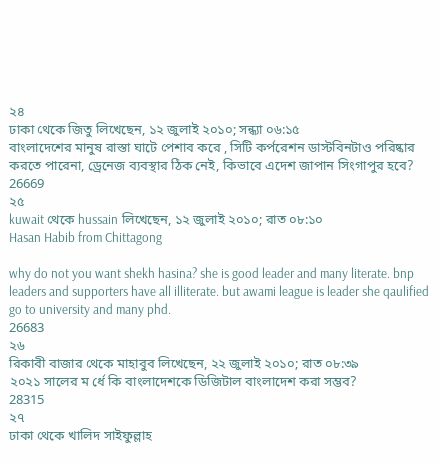২৪
ঢাকা থেকে জিতু লিখেছেন, ১২ জুলাই ২০১০; সন্ধ্যা ০৬:১৫
বাংলাদেশের মানুষ রাস্তা ঘাটে পেশাব করে , সিটি কর্পরেশন ডাস্টবিনটাও পরিষ্কার করতে পারেনা, ড্রেনেজ ব্যবস্থার ঠিক নেই, কিভাবে এদেশ জাপান সিংগাপুর হবে?
26669
২৫
kuwait থেকে hussain লিখেছেন, ১২ জুলাই ২০১০; রাত ০৮:১০
Hasan Habib from Chittagong

why do not you want shekh hasina? she is good leader and many literate. bnp leaders and supporters have all illiterate. but awami league is leader she qaulified go to university and many phd.
26683
২৬
রিকাবী বাজার থেকে মাহাবুব লিখেছেন, ২২ জুলাই ২০১০; রাত ০৮:৩৯
২০২১ সালের ম র্ধে কি বাংলাদেশকে ডিজিটাল বাংলাদেশ করা সম্ভব?
28315
২৭
ঢাকা থেকে খালিদ সাইফুল্লাহ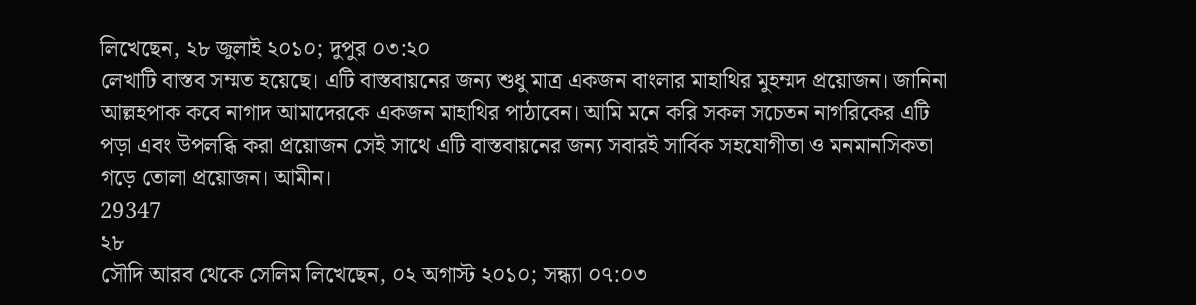লিখেছেন, ২৮ জুলাই ২০১০; দুপুর ০৩:২০
লেখাটি বাস্তব সম্মত হয়েছে। এটি বাস্তবায়নের জন্য শুধু মাত্র একজন বাংলার মাহাথির মুহম্মদ প্রয়োজন। জানিনা আল্লহপাক কবে নাগাদ আমাদেরকে একজন মাহাথির পাঠাবেন। আমি মনে করি সকল সচেতন নাগরিকের এটি পড়া এবং উপলব্ধি করা প্রয়োজন সেই সাথে এটি বাস্তবায়নের জন্য সবারই সার্বিক সহযোগীতা ও মনমানসিকতা গড়ে তোলা প্রয়োজন। আমীন।
29347
২৮
সৌদি আরব থেকে সেলিম লিখেছেন, ০২ অগাস্ট ২০১০; সন্ধ্যা ০৭:০৩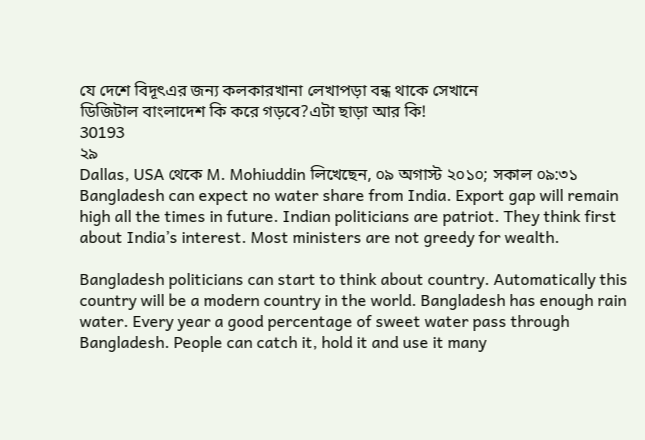যে দেশে বিদূৎএর জন্য কলকারখানা লেখাপড়া বন্ধ থাকে সেখানে
ডিজিটাল বাংলাদেশ কি করে গড়বে?এটা ছাড়া আর কি!
30193
২৯
Dallas, USA থেকে M. Mohiuddin লিখেছেন, ০৯ অগাস্ট ২০১০; সকাল ০৯:৩১
Bangladesh can expect no water share from India. Export gap will remain high all the times in future. Indian politicians are patriot. They think first about India’s interest. Most ministers are not greedy for wealth.

Bangladesh politicians can start to think about country. Automatically this country will be a modern country in the world. Bangladesh has enough rain water. Every year a good percentage of sweet water pass through Bangladesh. People can catch it, hold it and use it many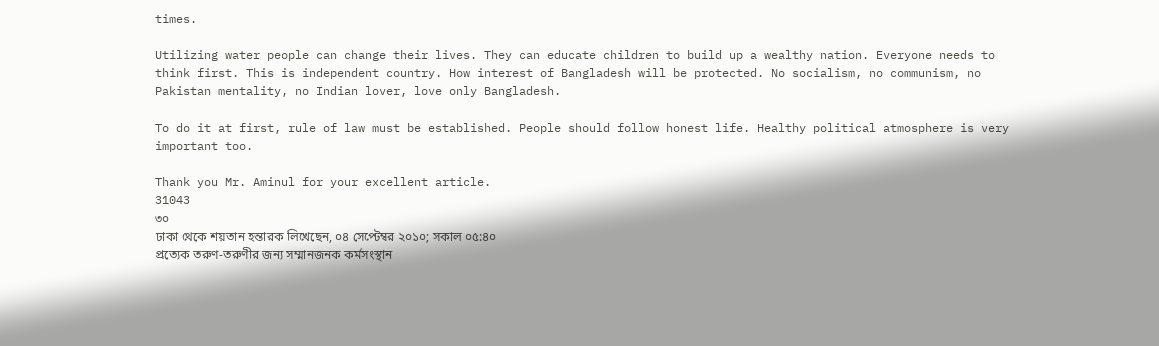times.

Utilizing water people can change their lives. They can educate children to build up a wealthy nation. Everyone needs to think first. This is independent country. How interest of Bangladesh will be protected. No socialism, no communism, no Pakistan mentality, no Indian lover, love only Bangladesh.

To do it at first, rule of law must be established. People should follow honest life. Healthy political atmosphere is very important too.

Thank you Mr. Aminul for your excellent article.
31043
৩০
ঢাকা থেকে শয়তান হন্তারক লিখেছেন, ০৪ সেপ্টেম্বর ২০১০; সকাল ০৫:৪০
প্রত্যেক তরুণ-তরুণীর জন্য সম্মানজনক কর্মসংস্থান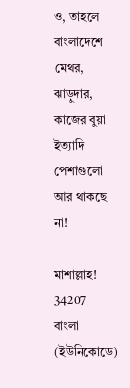ও, তাহলে বাংলাদেশে মেথর, ঝাড়ুদার, কাজের বুয়া ইত্যাদি পেশাগুলো আর থাকছে না!

মাশাল্লাহ!
34207
বাংলা (ইউনিকোডে)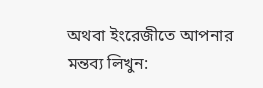অথবা ইংরেজীতে আপনার মন্তব্য লিখুন: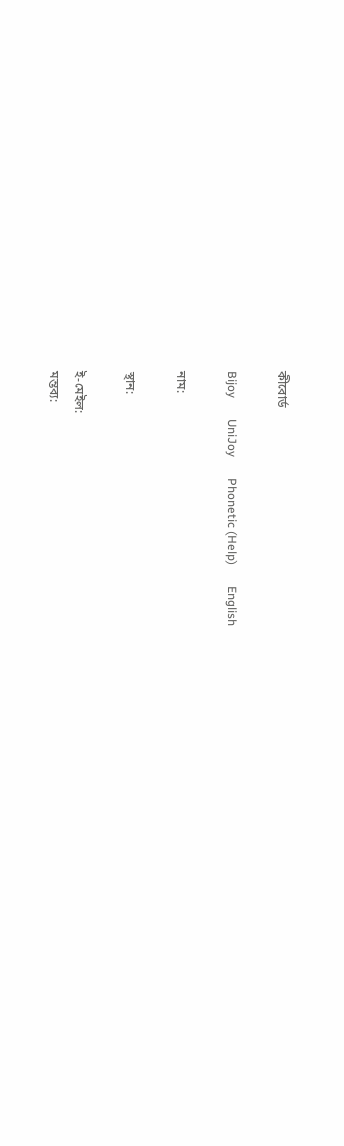কীবোর্ড

Bijoy       UniJoy       Phonetic (Help)       English

নাম:

স্থান:

ই-মেইল:
মন্তব্য: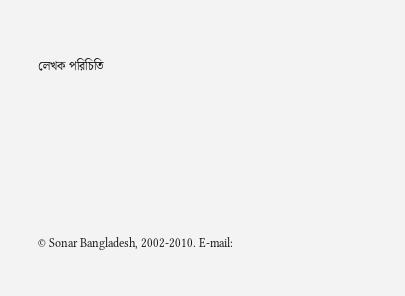লেখক পরিচিতি






© Sonar Bangladesh, 2002-2010. E-mail: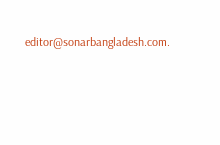editor@sonarbangladesh.com.